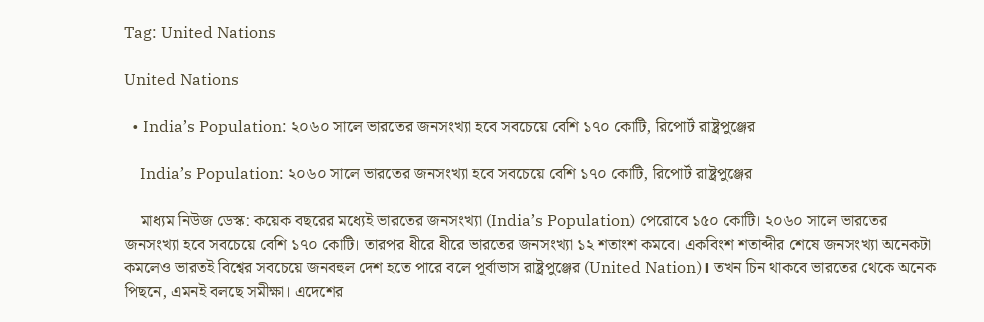Tag: United Nations

United Nations

  • India’s Population: ২০৬০ সালে ভারতের জনসংখ্যা হবে সবচেয়ে বেশি ১৭০ কোটি, রিপোর্ট রাষ্ট্রপুঞ্জের

    India’s Population: ২০৬০ সালে ভারতের জনসংখ্যা হবে সবচেয়ে বেশি ১৭০ কোটি, রিপোর্ট রাষ্ট্রপুঞ্জের

    মাধ্যম নিউজ ডেস্ক: কয়েক বছরের মধ্যেই ভারতের জনসংখ্যা (India’s Population) পেরোবে ১৫০ কোটি। ২০৬০ সালে ভারতের জনসংখ্যা হবে সবচেয়ে বেশি ১৭০ কোটি। তারপর ধীরে ধীরে ভারতের জনসংখ্যা ১২ শতাংশ কমবে। একবিংশ শতাব্দীর শেষে জনসংখ্যা অনেকটা কমলেও ভারতই বিশ্বের সবচেয়ে জনবহুল দেশ হতে পারে বলে পূর্বাভাস রাষ্ট্রপুঞ্জের (United Nation)। তখন চিন থাকবে ভারতের থেকে অনেক পিছনে, এমনই বলছে সমীক্ষা। এদেশের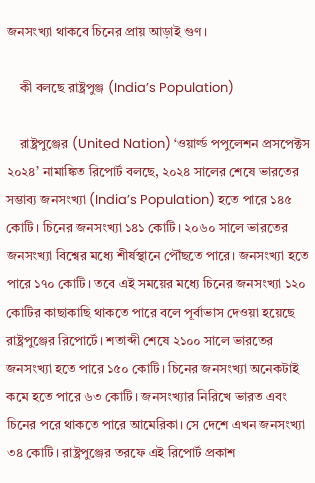জনসংখ্যা থাকবে চিনের প্রায় আড়াই গুণ।

    কী বলছে রাষ্ট্রপুঞ্জ (India’s Population)

    রাষ্ট্রপুঞ্জের (United Nation) ‘ওয়ার্ল্ড পপুলেশন প্রসপেক্টস ২০২৪’ নামাঙ্কিত রিপোর্ট বলছে, ২০২৪ সালের শেষে ভারতের সম্ভাব্য জনসংখ্যা (India’s Population) হতে পারে ১৪৫ কোটি। চিনের জনসংখ্যা ১৪১ কোটি। ২০৬০ সালে ভারতের জনসংখ্যা বিশ্বের মধ্যে শীর্ষস্থানে পৌঁছতে পারে। জনসংখ্যা হতে পারে ১৭০ কোটি। তবে এই সময়ের মধ্যে চিনের জনসংখ্যা ১২০ কোটির কাছাকাছি থাকতে পারে বলে পূর্বাভাস দেওয়া হয়েছে রাষ্ট্রপুঞ্জের রিপোর্টে। শতাব্দী শেষে ২১০০ সালে ভারতের জনসংখ্যা হতে পারে ১৫০ কোটি। চিনের জনসংখ্যা অনেকটাই কমে হতে পারে ৬৩ কোটি। জনসংখ্যার নিরিখে ভারত এবং চিনের পরে থাকতে পারে আমেরিকা। সে দেশে এখন জনসংখ্যা ৩৪ কোটি। রাষ্ট্রপুঞ্জের তরফে এই রিপোর্ট প্রকাশ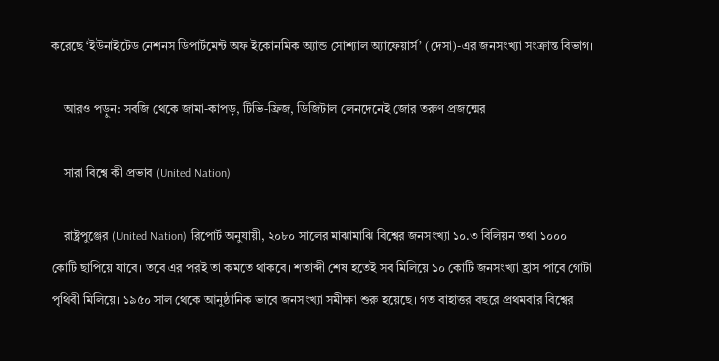করেছে ‘ইউনাইটেড নেশনস ডিপার্টমেন্ট অফ ইকোনমিক অ্যান্ড সোশ্যাল অ্যাফেয়ার্স’ (দেসা)-এর জনসংখ্যা সংক্রান্ত বিভাগ।

    আরও পড়ুন: সবজি থেকে জামা-কাপড়, টিভি-ফ্রিজ, ডিজিটাল লেনদেনেই জোর তরুণ প্রজন্মের

    সারা বিশ্বে কী প্রভাব (United Nation)

    রাষ্ট্রপুঞ্জের (United Nation) রিপোর্ট অনুযায়ী, ২০৮০ সালের মাঝামাঝি বিশ্বের জনসংখ্যা ১০.৩ বিলিয়ন তথা ১০০০ কোটি ছাপিয়ে যাবে। তবে এর পরই তা কমতে থাকবে। শতাব্দী শেষ হতেই সব মিলিয়ে ১০ কোটি জনসংখ্যা হ্রাস পাবে গোটা পৃথিবী মিলিয়ে। ১৯৫০ সাল থেকে আনুষ্ঠানিক ভাবে জনসংখ্যা সমীক্ষা শুরু হয়েছে। গত বাহাত্তর বছরে প্রথমবার বিশ্বের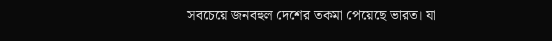সবচেয়ে জনবহুল দেশের তকমা পেয়েছে ভারত। যা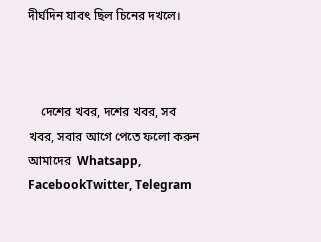দীর্ঘদিন যাবৎ ছিল চিনের দখলে।



    দেশের খবর, দশের খবর, সব খবর, সবার আগে পেতে ফলো করুন আমাদের  Whatsapp, FacebookTwitter, Telegram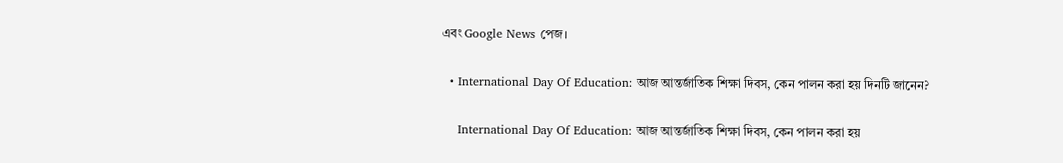এবং Google News পেজ।

  • International Day Of Education: আজ আন্তর্জাতিক শিক্ষা দিবস, কেন পালন করা হয় দিনটি জানেন?

    International Day Of Education: আজ আন্তর্জাতিক শিক্ষা দিবস, কেন পালন করা হয়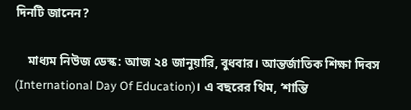দিনটি জানেন?

    মাধ্যম নিউজ ডেস্ক: আজ ২৪ জানুয়ারি, বুধবার। আন্তর্জাতিক শিক্ষা দিবস (International Day Of Education)। এ বছরের থিম, ‘শান্তি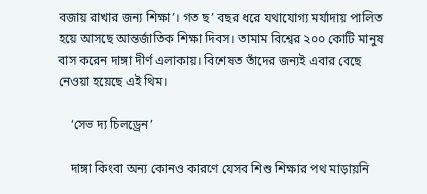বজায় রাখার জন্য শিক্ষা’। গত ছ’ বছর ধরে যথাযোগ্য মর্যাদায় পালিত হয়ে আসছে আন্তর্জাতিক শিক্ষা দিবস। তামাম বিশ্বের ২০০ কোটি মানুষ বাস করেন দাঙ্গা দীর্ণ এলাকায়। বিশেষত তাঁদের জন্যই এবার বেছে নেওয়া হয়েছে এই থিম।

    ‘সেভ দ্য চিলড্রেন’

    দাঙ্গা কিংবা অন্য কোনও কারণে যেসব শিশু শিক্ষার পথ মাড়ায়নি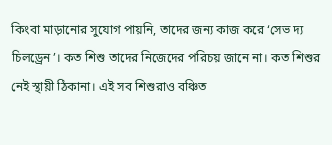কিংবা মাড়ানোর সুযোগ পায়নি, তাদের জন্য কাজ করে ‘সেভ দ্য চিলড্রেন’। কত শিশু তাদের নিজেদের পরিচয় জানে না। কত শিশুর নেই স্থায়ী ঠিকানা। এই সব শিশুরাও বঞ্চিত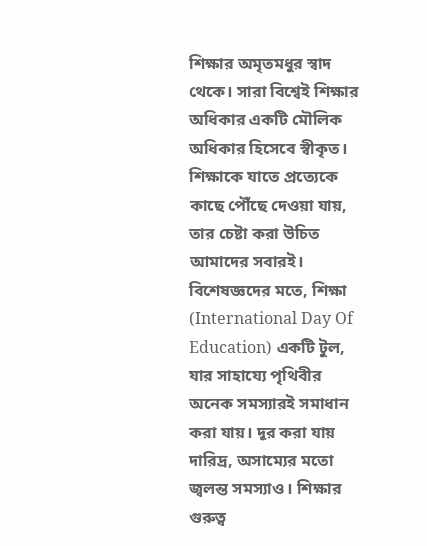শিক্ষার অমৃতমধুর স্বাদ থেকে। সারা বিশ্বেই শিক্ষার অধিকার একটি মৌলিক অধিকার হিসেবে স্বীকৃত। শিক্ষাকে যাতে প্রত্যেকে কাছে পৌঁছে দেওয়া যায়, তার চেষ্টা করা উচিত আমাদের সবারই। বিশেষজ্ঞদের মতে, শিক্ষা (International Day Of Education) একটি টুল, যার সাহায্যে পৃথিবীর অনেক সমস্যারই সমাধান করা যায়। দূর করা যায় দারিদ্র, অসাম্যের মতো জ্বলন্ত সমস্যাও। শিক্ষার গুরুত্ব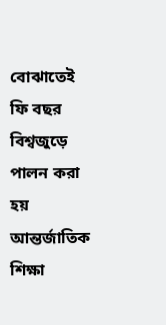বোঝাতেই ফি বছর বিশ্বজুড়ে পালন করা হয় আন্তর্জাতিক শিক্ষা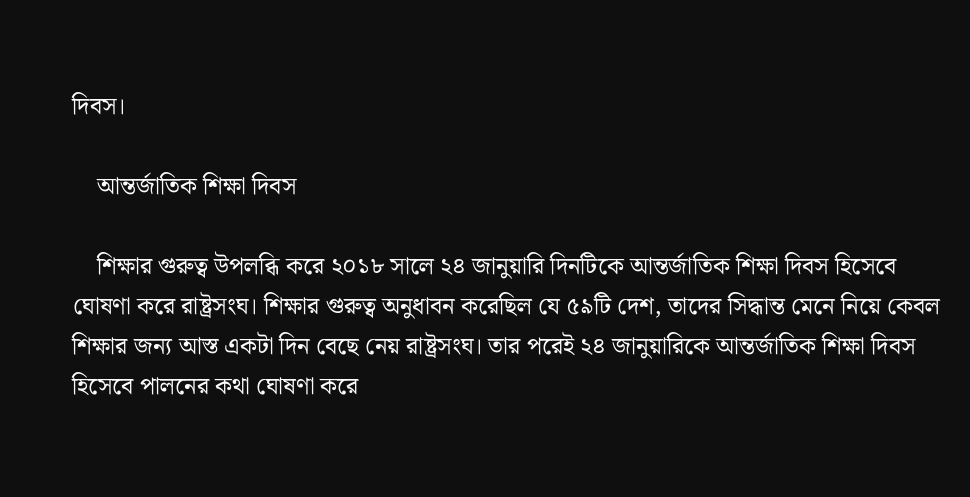দিবস।

    আন্তর্জাতিক শিক্ষা দিবস

    শিক্ষার গুরুত্ব উপলব্ধি করে ২০১৮ সালে ২৪ জানুয়ারি দিনটিকে আন্তর্জাতিক শিক্ষা দিবস হিসেবে ঘোষণা করে রাষ্ট্রসংঘ। শিক্ষার গুরুত্ব অনুধাবন করেছিল যে ৫৯টি দেশ, তাদের সিদ্ধান্ত মেনে নিয়ে কেবল শিক্ষার জন্য আস্ত একটা দিন বেছে নেয় রাষ্ট্রসংঘ। তার পরেই ২৪ জানুয়ারিকে আন্তর্জাতিক শিক্ষা দিবস হিসেবে পালনের কথা ঘোষণা করে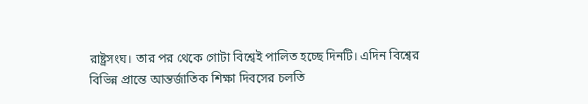রাষ্ট্রসংঘ। তার পর থেকে গোটা বিশ্বেই পালিত হচ্ছে দিনটি। এদিন বিশ্বের বিভিন্ন প্রান্তে আন্তর্জাতিক শিক্ষা দিবসের চলতি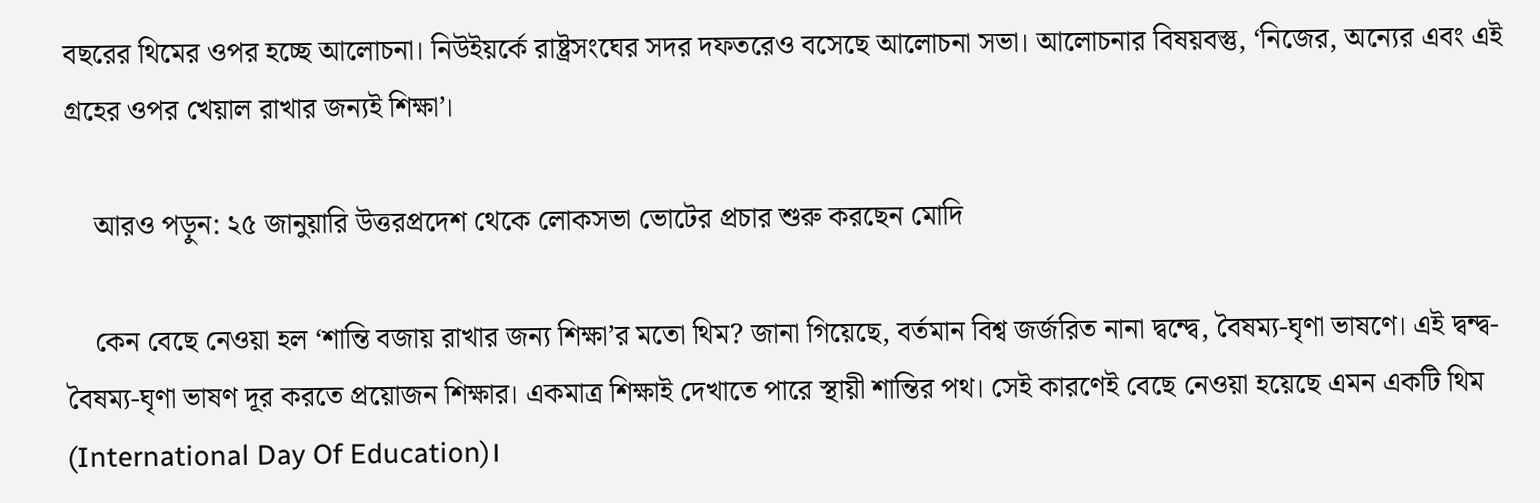বছরের থিমের ওপর হচ্ছে আলোচনা। নিউইয়র্কে রাষ্ট্রসংঘের সদর দফতরেও বসেছে আলোচনা সভা। আলোচনার বিষয়বস্তু, ‘নিজের, অন্যের এবং এই গ্রহের ওপর খেয়াল রাখার জন্যই শিক্ষা’।

    আরও পড়ুন: ২৫ জানুয়ারি উত্তরপ্রদেশ থেকে লোকসভা ভোটের প্রচার শুরু করছেন মোদি

    কেন বেছে নেওয়া হল ‘শান্তি বজায় রাখার জন্য শিক্ষা’র মতো থিম? জানা গিয়েছে, বর্তমান বিশ্ব জর্জরিত নানা দ্বন্দ্বে, বৈষম্য-ঘৃণা ভাষণে। এই দ্বন্দ্ব-বৈষম্য-ঘৃণা ভাষণ দূর করতে প্রয়োজন শিক্ষার। একমাত্র শিক্ষাই দেখাতে পারে স্থায়ী শান্তির পথ। সেই কারণেই বেছে নেওয়া হয়েছে এমন একটি থিম (International Day Of Education)।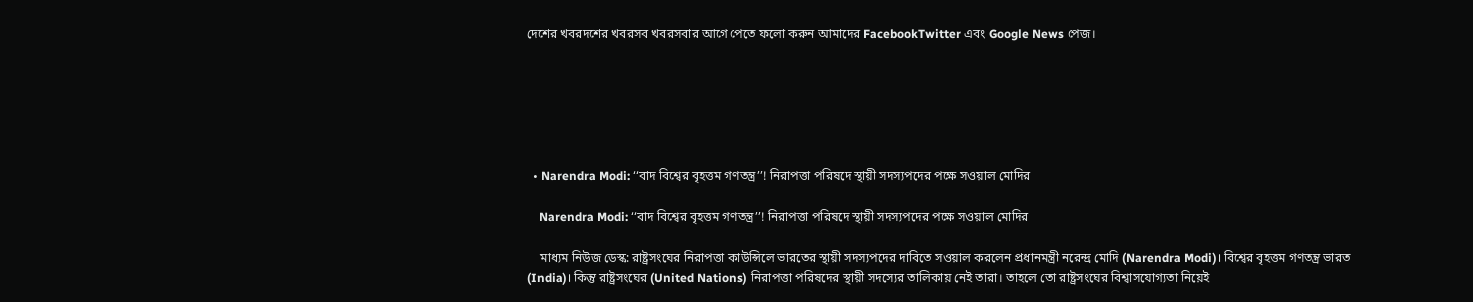দেশের খবরদশের খবরসব খবরসবার আগে পেতে ফলো করুন আমাদের FacebookTwitter এবং Google News পেজ।






  • Narendra Modi: ‘‘বাদ বিশ্বের বৃহত্তম গণতন্ত্র’’! নিরাপত্তা পরিষদে স্থায়ী সদস্যপদের পক্ষে সওয়াল মোদির

    Narendra Modi: ‘‘বাদ বিশ্বের বৃহত্তম গণতন্ত্র’’! নিরাপত্তা পরিষদে স্থায়ী সদস্যপদের পক্ষে সওয়াল মোদির

    মাধ্যম নিউজ ডেস্ক: রাষ্ট্রসংঘের নিরাপত্তা কাউন্সিলে ভারতের স্থায়ী সদস্যপদের দাবিতে সওয়াল করলেন প্রধানমন্ত্রী নরেন্দ্র মোদি (Narendra Modi)। বিশ্বের বৃহত্তম গণতন্ত্র ভারত (India)। কিন্তু রাষ্ট্রসংঘের (United Nations) নিরাপত্তা পরিষদের স্থায়ী সদস্যের তালিকায় নেই তারা। তাহলে তো রাষ্ট্রসংঘের বিশ্বাসযোগ্যতা নিয়েই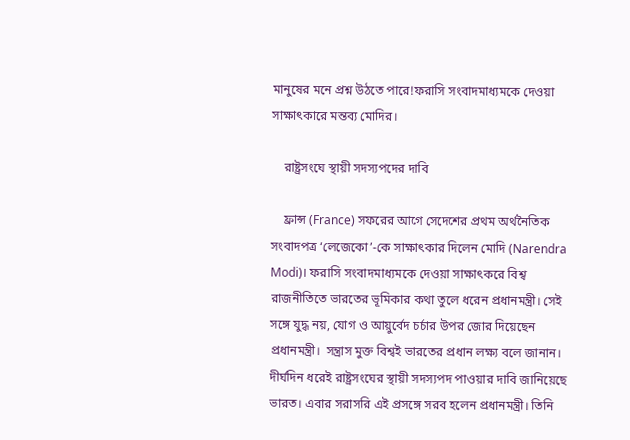মানুষের মনে প্রশ্ন উঠতে পারে!ফরাসি সংবাদমাধ্যমকে দেওয়া সাক্ষাৎকারে মন্তব্য মোদির।

    রাষ্ট্রসংঘে স্থায়ী সদস্যপদের দাবি

    ফ্রান্স (France) সফরের আগে সেদেশের প্রথম অর্থনৈতিক সংবাদপত্র ‘লেজেকো’-কে সাক্ষাৎকার দিলেন মোদি (Narendra Modi)। ফরাসি সংবাদমাধ্যমকে দেওয়া সাক্ষাৎকরে বিশ্ব রাজনীতিতে ভারতের ভূমিকার কথা তুলে ধরেন প্রধানমন্ত্রী। সেই সঙ্গে যুদ্ধ নয়, যোগ ও আয়ুর্বেদ চর্চার উপর জোর দিয়েছেন প্রধানমন্ত্রী।  সন্ত্রাস মুক্ত বিশ্বই ভারতের প্রধান লক্ষ্য বলে জানান। দীর্ঘদিন ধরেই রাষ্ট্রসংঘের স্থায়ী সদস্যপদ পাওয়ার দাবি জানিয়েছে ভারত। এবার সরাসরি এই প্রসঙ্গে সরব হলেন প্রধানমন্ত্রী। তিনি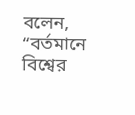বলেন, “বর্তমানে বিশ্বের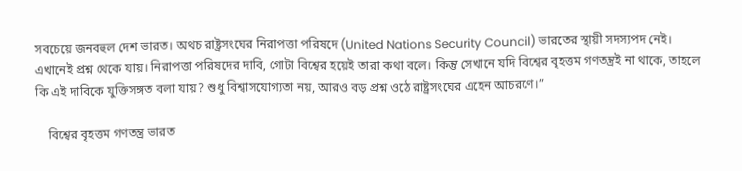সবচেয়ে জনবহুল দেশ ভারত। অথচ রাষ্ট্রসংঘের নিরাপত্তা পরিষদে (United Nations Security Council) ভারতের স্থায়ী সদস্যপদ নেই। এখানেই প্রশ্ন থেকে যায়। নিরাপত্তা পরিষদের দাবি, গোটা বিশ্বের হয়েই তারা কথা বলে। কিন্তু সেখানে যদি বিশ্বের বৃহত্তম গণতন্ত্রই না থাকে, তাহলে কি এই দাবিকে যুক্তিসঙ্গত বলা যায়? শুধু বিশ্বাসযোগ্যতা নয়, আরও বড় প্রশ্ন ওঠে রাষ্ট্রসংঘের এহেন আচরণে।”

    বিশ্বের বৃহত্তম গণতন্ত্র ভারত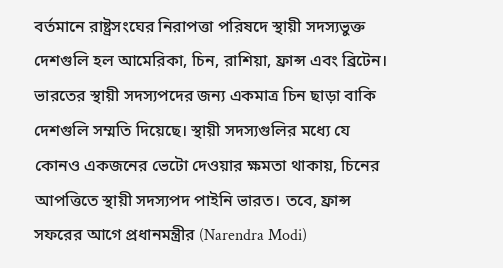বর্তমানে রাষ্ট্রসংঘের নিরাপত্তা পরিষদে স্থায়ী সদস্যভুক্ত দেশগুলি হল আমেরিকা, চিন, রাশিয়া, ফ্রান্স এবং ব্রিটেন। ভারতের স্থায়ী সদস্যপদের জন্য একমাত্র চিন ছাড়া বাকি দেশগুলি সম্মতি দিয়েছে। স্থায়ী সদস্যগুলির মধ্যে যে কোনও একজনের ভেটো দেওয়ার ক্ষমতা থাকায়, চিনের আপত্তিতে স্থায়ী সদস্যপদ পাইনি ভারত। তবে, ফ্রান্স সফরের আগে প্রধানমন্ত্রীর (Narendra Modi)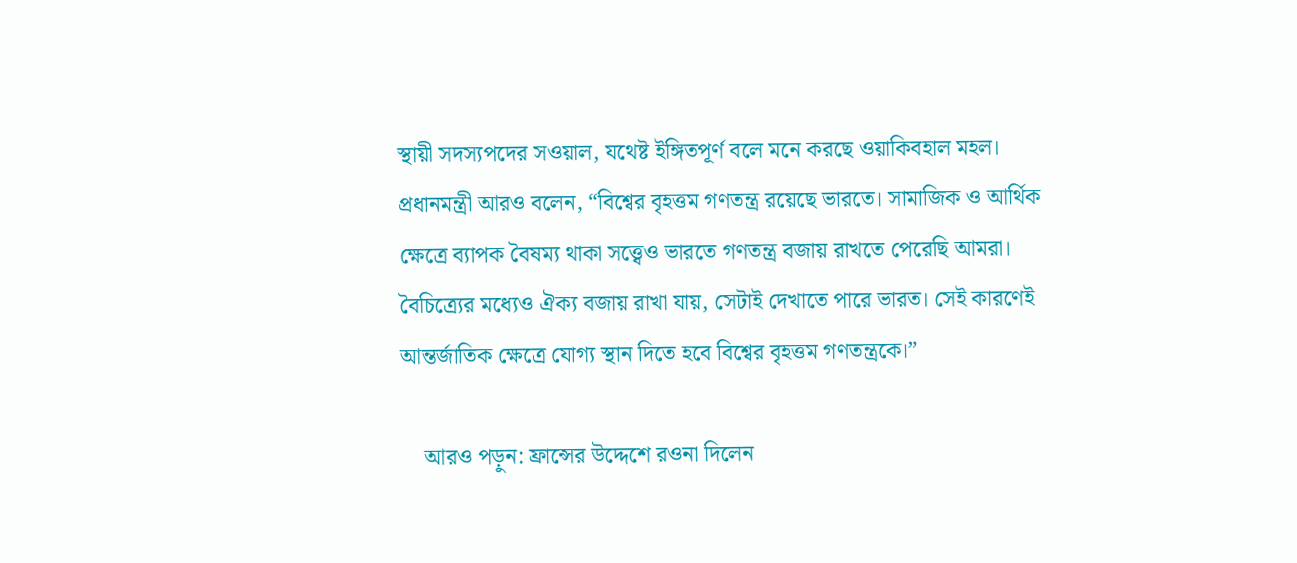স্থায়ী সদস্যপদের সওয়াল, যথেষ্ট ইঙ্গিতপূর্ণ বলে মনে করছে ওয়াকিবহাল মহল। প্রধানমন্ত্রী আরও বলেন, “বিশ্বের বৃহত্তম গণতন্ত্র রয়েছে ভারতে। সামাজিক ও আর্থিক ক্ষেত্রে ব্যাপক বৈষম্য থাকা সত্ত্বেও ভারতে গণতন্ত্র বজায় রাখতে পেরেছি আমরা। বৈচিত্র্যের মধ্যেও ঐক্য বজায় রাখা যায়, সেটাই দেখাতে পারে ভারত। সেই কারণেই আন্তর্জাতিক ক্ষেত্রে যোগ্য স্থান দিতে হবে বিশ্বের বৃহত্তম গণতন্ত্রকে।”

    আরও পড়ুন: ফ্রান্সের উদ্দেশে রওনা দিলেন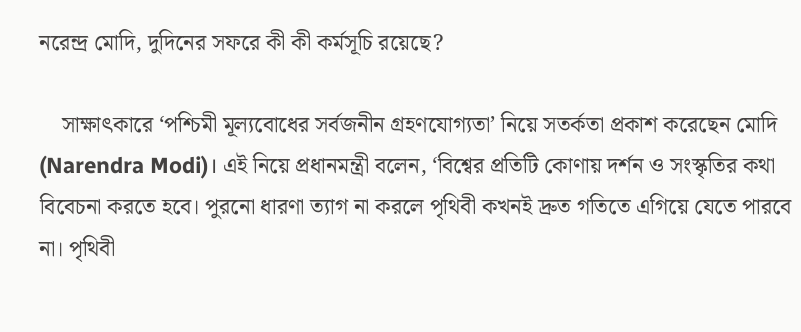নরেন্দ্র মোদি, দুদিনের সফরে কী কী কর্মসূচি রয়েছে?

    সাক্ষাৎকারে ‘পশ্চিমী মূল্যবোধের সর্বজনীন গ্রহণযোগ্যতা’ নিয়ে সতর্কতা প্রকাশ করেছেন মোদি (Narendra Modi)। এই নিয়ে প্রধানমন্ত্রী বলেন, ‘বিশ্বের প্রতিটি কোণায় দর্শন ও সংস্কৃতির কথা বিবেচনা করতে হবে। পুরনো ধারণা ত্যাগ না করলে পৃথিবী কখনই দ্রুত গতিতে এগিয়ে যেতে পারবে না। পৃথিবী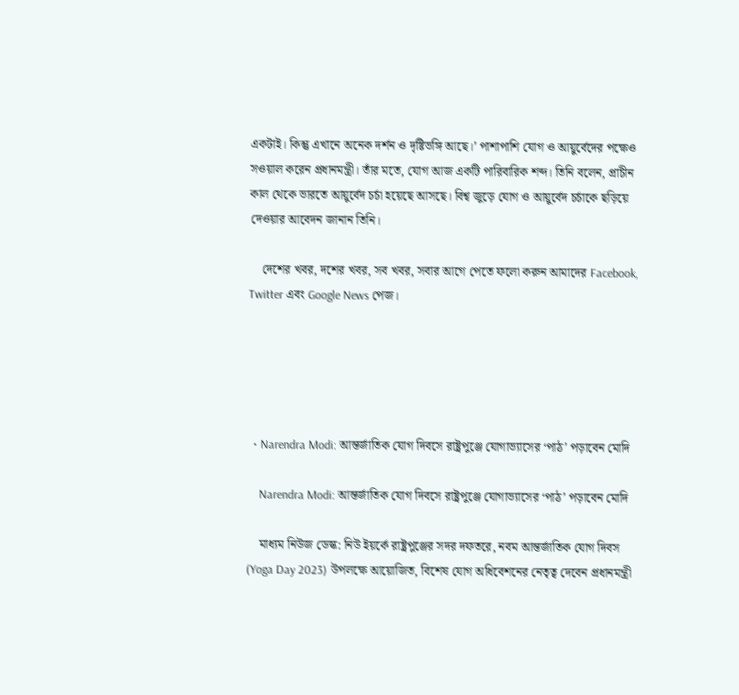একটাই। কিন্তু এখানে অনেক দর্শন ও দৃষ্টিভঙ্গি আছে।’ পাশাপাশি যোগ ও আয়ুর্বেদের পক্ষেও সওয়াল করেন প্রধানমন্ত্রী। তাঁর মতে, যোগ আজ একটি পারিবারিক শব্দ। তিনি বলেন, প্রাচীন কাল থেকে ভারতে আয়ুর্বেদ চর্চা হয়েছে আসছে। বিশ্ব জুড়ে যোগ ও আয়ুর্বেদ চর্চাকে ছড়িয়ে দেওয়ার আবেদন জানান তিনি।

    দেশের খবর, দশের খবর, সব খবর, সবার আগে পেতে ফলো করুন আমাদের Facebook, Twitter এবং Google News পেজ।





  • Narendra Modi: আন্তর্জাতিক যোগ দিবসে রাষ্ট্রপুঞ্জে যোগাভ্যাসের ‘পাঠ’ পড়াবেন মোদি

    Narendra Modi: আন্তর্জাতিক যোগ দিবসে রাষ্ট্রপুঞ্জে যোগাভ্যাসের ‘পাঠ’ পড়াবেন মোদি

    মাধ্যম নিউজ ডেস্ক: নিউ ইয়র্কে রাষ্ট্রপুঞ্জের সদর দফতরে, নবম আন্তর্জাতিক যোগ দিবস (Yoga Day 2023) উপলক্ষে আয়োজিত, বিশেষ যোগ অধিবেশনের নেতৃত্ব দেবেন প্রধানমন্ত্রী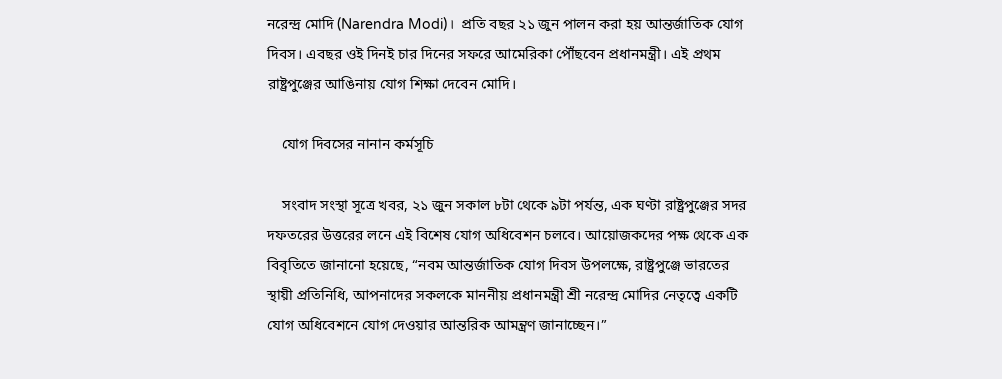নরেন্দ্র মোদি (Narendra Modi)।  প্রতি বছর ২১ জুন পালন করা হয় আন্তর্জাতিক যোগ দিবস। এবছর ওই দিনই চার দিনের সফরে আমেরিকা পৌঁছবেন প্রধানমন্ত্রী। এই প্রথম রাষ্ট্রপুঞ্জের আঙিনায় যোগ শিক্ষা দেবেন মোদি।

    যোগ দিবসের নানান কর্মসূচি

    সংবাদ সংস্থা সূত্রে খবর, ২১ জুন সকাল ৮টা থেকে ৯টা পর্যন্ত, এক ঘণ্টা রাষ্ট্রপুঞ্জের সদর দফতরের উত্তরের লনে এই বিশেষ যোগ অধিবেশন চলবে। আয়োজকদের পক্ষ থেকে এক বিবৃতিতে জানানো হয়েছে, “নবম আন্তর্জাতিক যোগ দিবস উপলক্ষে, রাষ্ট্রপুঞ্জে ভারতের স্থায়ী প্রতিনিধি, আপনাদের সকলকে মাননীয় প্রধানমন্ত্রী শ্রী নরেন্দ্র মোদির নেতৃত্বে একটি যোগ অধিবেশনে যোগ দেওয়ার আন্তরিক আমন্ত্রণ জানাচ্ছেন।”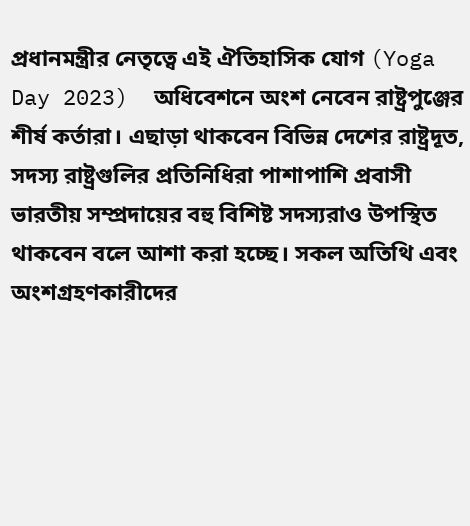প্রধানমন্ত্রীর নেতৃত্বে এই ঐতিহাসিক যোগ (Yoga Day 2023)  অধিবেশনে অংশ নেবেন রাষ্ট্রপুঞ্জের শীর্ষ কর্তারা। এছাড়া থাকবেন বিভিন্ন দেশের রাষ্ট্রদূত, সদস্য রাষ্ট্রগুলির প্রতিনিধিরা পাশাপাশি প্রবাসী ভারতীয় সম্প্রদায়ের বহু বিশিষ্ট সদস্যরাও উপস্থিত থাকবেন বলে আশা করা হচ্ছে। সকল অতিথি এবং অংশগ্রহণকারীদের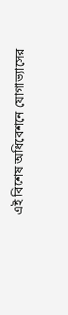এই বিশেষ অধিবেশনে যোগাভ্যাসের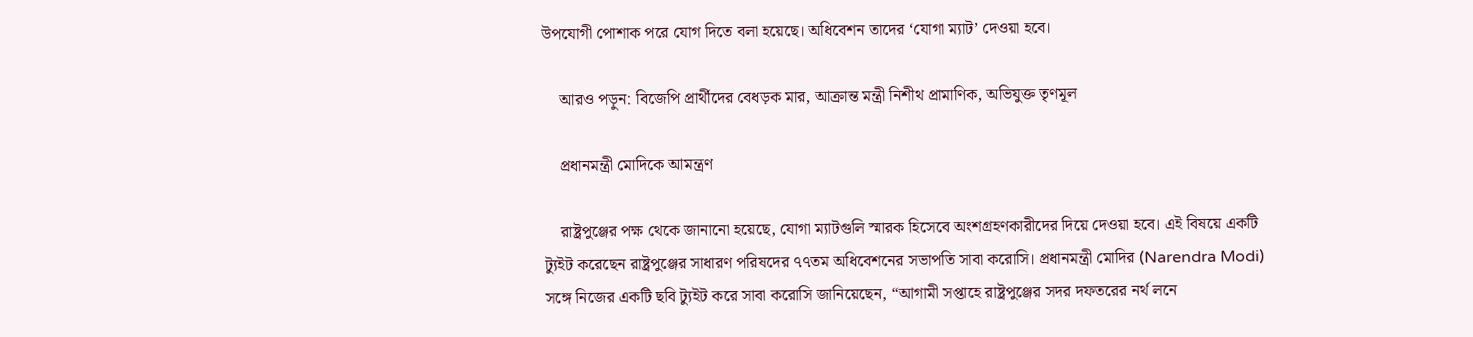উপযোগী পোশাক পরে যোগ দিতে বলা হয়েছে। অধিবেশন তাদের ‘যোগা ম্যাট’ দেওয়া হবে।

    আরও পড়ুন: বিজেপি প্রার্থীদের বেধড়ক মার, আক্রান্ত মন্ত্রী নিশীথ প্রামাণিক, অভিযুক্ত তৃণমূল

    প্রধানমন্ত্রী মোদিকে আমন্ত্রণ

    রাষ্ট্রপুঞ্জের পক্ষ থেকে জানানো হয়েছে, যোগা ম্যাটগুলি স্মারক হিসেবে অংশগ্রহণকারীদের দিয়ে দেওয়া হবে। এই বিষয়ে একটি ট্যুইট করেছেন রাষ্ট্রপুঞ্জের সাধারণ পরিষদের ৭৭তম অধিবেশনের সভাপতি সাবা করোসি। প্রধানমন্ত্রী মোদির (Narendra Modi) সঙ্গে নিজের একটি ছবি ট্যুইট করে সাবা করোসি জানিয়েছেন, “আগামী সপ্তাহে রাষ্ট্রপুঞ্জের সদর দফতরের নর্থ লনে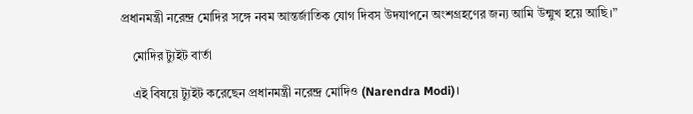প্রধানমন্ত্রী নরেন্দ্র মোদির সঙ্গে নবম আন্তর্জাতিক যোগ দিবস উদযাপনে অংশগ্রহণের জন্য আমি উন্মুখ হয়ে আছি।”

    মোদির ট্যুইট বার্তা

    এই বিষয়ে ট্যুইট করেছেন প্রধানমন্ত্রী নরেন্দ্র মোদিও (Narendra Modi)।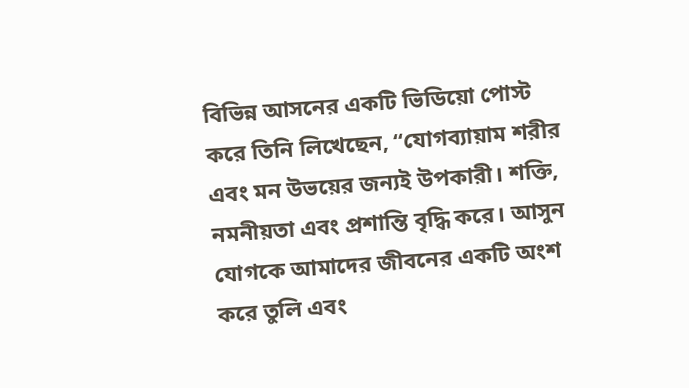বিভিন্ন আসনের একটি ভিডিয়ো পোস্ট করে তিনি লিখেছেন, “যোগব্যায়াম শরীর এবং মন উভয়ের জন্যই উপকারী। শক্তি, নমনীয়তা এবং প্রশান্তি বৃদ্ধি করে। আসুন যোগকে আমাদের জীবনের একটি অংশ করে তুলি এবং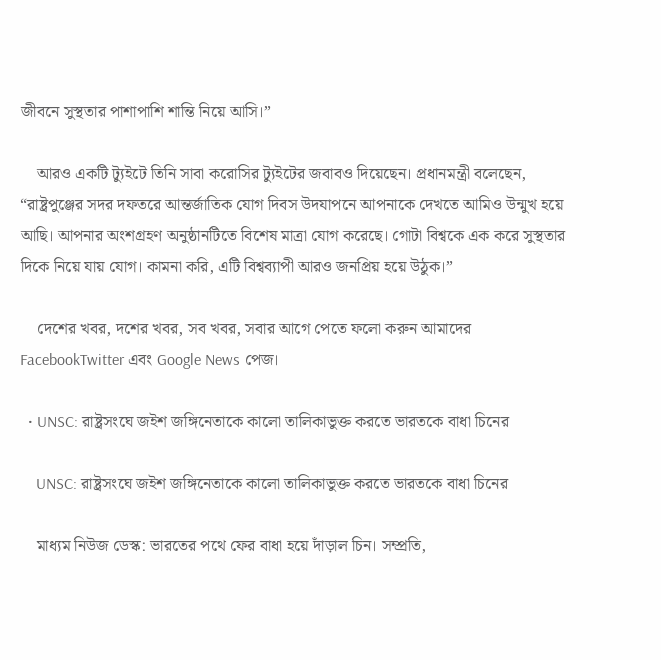জীবনে সুস্থতার পাশাপাশি শান্তি নিয়ে আসি।”

    আরও একটি ট্যুইটে তিনি সাবা করোসির ট্যুইটের জবাবও দিয়েছেন। প্রধানমন্ত্রী বলেছেন, “রাষ্ট্রপুঞ্জের সদর দফতরে আন্তর্জাতিক যোগ দিবস উদযাপনে আপনাকে দেখতে আমিও উন্মুখ হয়ে আছি। আপনার অংশগ্রহণ অনুষ্ঠানটিতে বিশেষ মাত্রা যোগ করেছে। গোটা বিশ্বকে এক করে সুস্থতার দিকে নিয়ে যায় যোগ। কামনা করি, এটি বিশ্বব্যাপী আরও জনপ্রিয় হয়ে উঠুক।”

    দেশের খবর, দশের খবর, সব খবর, সবার আগে পেতে ফলো করুন আমাদের FacebookTwitter এবং Google News পেজ।

  • UNSC: রাষ্ট্রসংঘে জইশ জঙ্গিনেতাকে কালো তালিকাভুক্ত করতে ভারতকে বাধা চিনের

    UNSC: রাষ্ট্রসংঘে জইশ জঙ্গিনেতাকে কালো তালিকাভুক্ত করতে ভারতকে বাধা চিনের

    মাধ্যম নিউজ ডেস্ক: ভারতের পথে ফের বাধা হয়ে দাঁড়াল চিন। সম্প্রতি,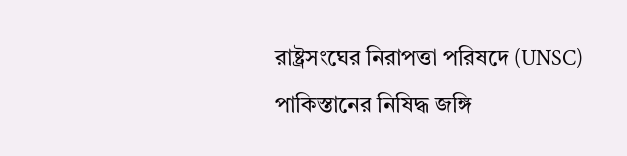রাষ্ট্রসংঘের নিরাপত্তা পরিষদে (UNSC) পাকিস্তানের নিষিদ্ধ জঙ্গি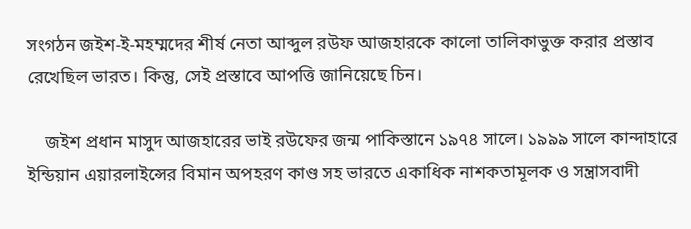সংগঠন জইশ-ই-মহম্মদের শীর্ষ নেতা আব্দুল রউফ আজহারকে কালো তালিকাভুক্ত করার প্রস্তাব রেখেছিল ভারত। কিন্তু, সেই প্রস্তাবে আপত্তি জানিয়েছে চিন।

    জইশ প্রধান মাসুদ আজহারের ভাই রউফের জন্ম পাকিস্তানে ১৯৭৪ সালে। ১৯৯৯ সালে কান্দাহারে ইন্ডিয়ান এয়ারলাইন্সের বিমান অপহরণ কাণ্ড সহ ভারতে একাধিক নাশকতামূলক ও সন্ত্রাসবাদী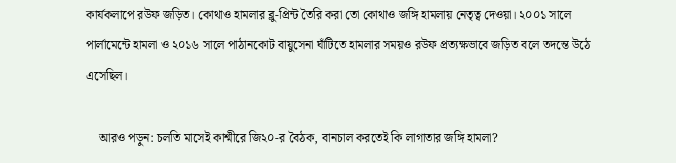কার্যকলাপে রউফ জড়িত। কোথাও হামলার ব্লু-প্রিন্ট তৈরি করা তো কোথাও জঙ্গি হামলায় নেতৃত্ব দেওয়া। ২০০১ সালে পার্লামেন্টে হামলা ও ২০১৬ সালে পাঠানকোট বায়ুসেনা ঘাঁটিতে হামলার সময়ও রউফ প্রত্যক্ষভাবে জড়িত বলে তদন্তে উঠে এসেছিল।

    আরও পড়ুন: চলতি মাসেই কাশ্মীরে জি২০-র বৈঠক, বানচাল করতেই কি লাগাতার জঙ্গি হামলা?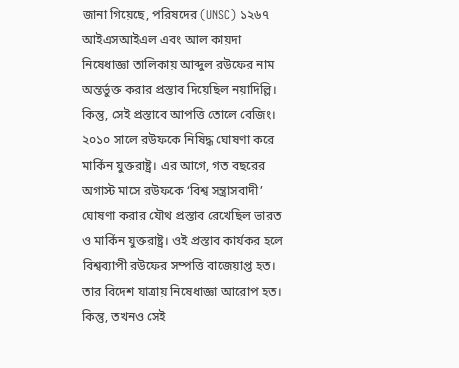জানা গিয়েছে, পরিষদের (UNSC) ১২৬৭ আইএসআইএল এবং আল কায়দা নিষেধাজ্ঞা তালিকায় আব্দুল রউফের নাম অন্তর্ভুক্ত করার প্রস্তাব দিয়েছিল নয়াদিল্লি। কিন্তু, সেই প্রস্তাবে আপত্তি তোলে বেজিং। ২০১০ সালে রউফকে নিষিদ্ধ ঘোষণা করে মার্কিন যুক্তরাষ্ট্র। এর আগে, গত বছরের অগাস্ট মাসে রউফকে ‘বিশ্ব সন্ত্রাসবাদী’ ঘোষণা করার যৌথ প্রস্তাব রেখেছিল ভারত ও মার্কিন যুক্তরাষ্ট্র। ওই প্রস্তাব কার্যকর হলে বিশ্বব্যাপী রউফের সম্পত্তি বাজেয়াপ্ত হত। তার বিদেশ যাত্রায় নিষেধাজ্ঞা আরোপ হত। কিন্তু, তখনও সেই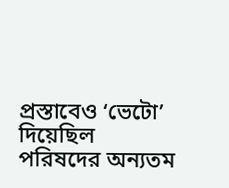প্রস্তাবেও ‘ভেটো’ দিয়েছিল পরিষদের অন্যতম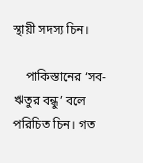স্থায়ী সদস্য চিন।

    পাকিস্তানের ‘সব-ঋতুর বন্ধু’ বলে পরিচিত চিন। গত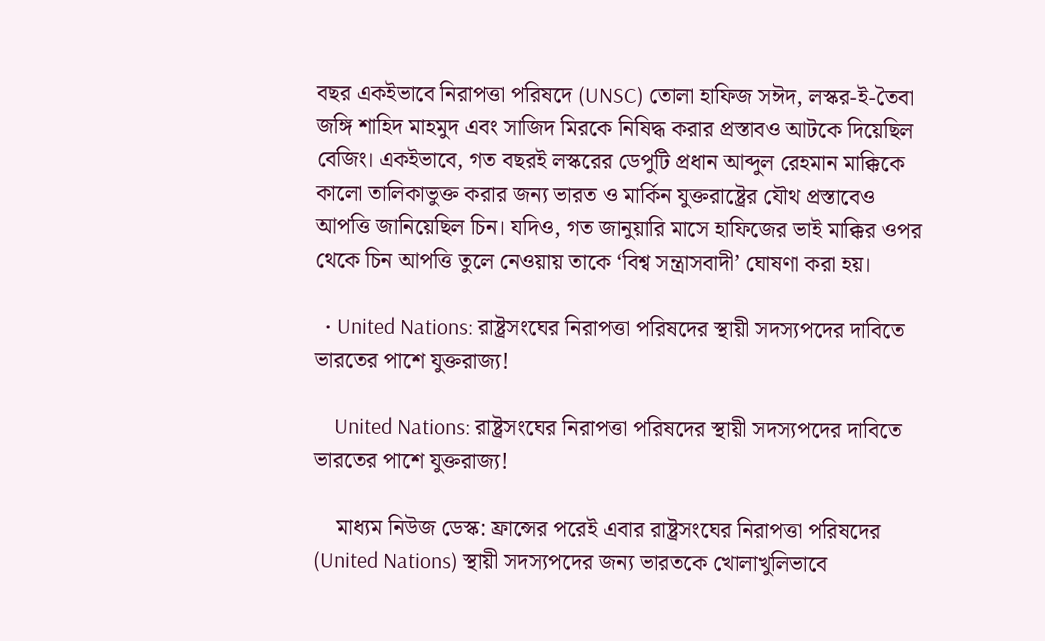বছর একইভাবে নিরাপত্তা পরিষদে (UNSC) তোলা হাফিজ সঈদ, লস্কর-ই-তৈবা জঙ্গি শাহিদ মাহমুদ এবং সাজিদ মিরকে নিষিদ্ধ করার প্রস্তাবও আটকে দিয়েছিল বেজিং। একইভাবে, গত বছরই লস্করের ডেপুটি প্রধান আব্দুল রেহমান মাক্কিকে কালো তালিকাভুক্ত করার জন্য ভারত ও মার্কিন যুক্তরাষ্ট্রের যৌথ প্রস্তাবেও আপত্তি জানিয়েছিল চিন। যদিও, গত জানুয়ারি মাসে হাফিজের ভাই মাক্কির ওপর থেকে চিন আপত্তি তুলে নেওয়ায় তাকে ‘বিশ্ব সন্ত্রাসবাদী’ ঘোষণা করা হয়।

  • United Nations: রাষ্ট্রসংঘের নিরাপত্তা পরিষদের স্থায়ী সদস্যপদের দাবিতে ভারতের পাশে যুক্তরাজ্য!

    United Nations: রাষ্ট্রসংঘের নিরাপত্তা পরিষদের স্থায়ী সদস্যপদের দাবিতে ভারতের পাশে যুক্তরাজ্য!

    মাধ্যম নিউজ ডেস্ক: ফ্রান্সের পরেই এবার রাষ্ট্রসংঘের নিরাপত্তা পরিষদের (United Nations) স্থায়ী সদস্যপদের জন্য ভারতকে খোলাখুলিভাবে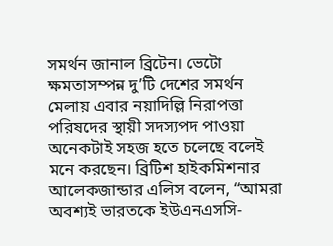সমর্থন জানাল ব্রিটেন। ভেটো ক্ষমতাসম্পন্ন দু’টি দেশের সমর্থন মেলায় এবার নয়াদিল্লি নিরাপত্তা পরিষদের স্থায়ী সদস্যপদ পাওয়া অনেকটাই সহজ হতে চলেছে বলেই মনে করছেন। ব্রিটিশ হাইকমিশনার আলেকজান্ডার এলিস বলেন, “আমরা অবশ্যই ভারতকে ইউএনএসসি-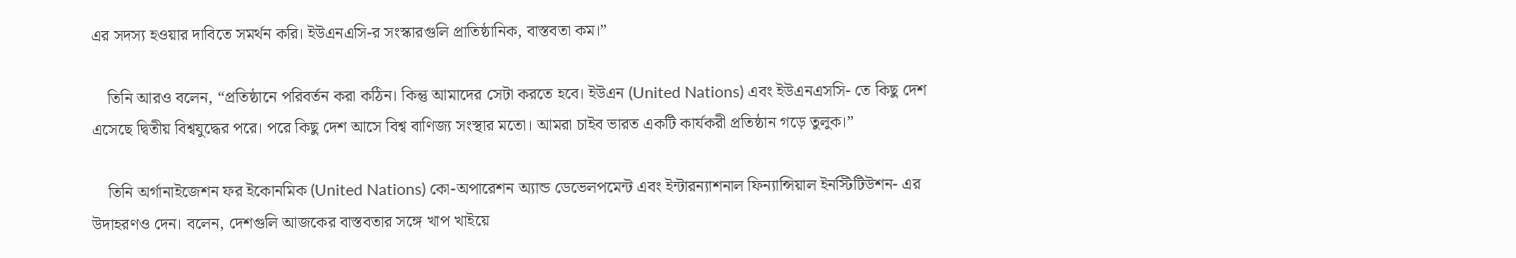এর সদস্য হওয়ার দাবিতে সমর্থন করি। ইউএনএসি-র সংস্কারগুলি প্রাতিষ্ঠানিক, বাস্তবতা কম।”

    তিনি আরও বলেন, “প্রতিষ্ঠানে পরিবর্তন করা কঠিন। কিন্তু আমাদের সেটা করতে হবে। ইউএন (United Nations) এবং ইউএনএসসি- তে কিছু দেশ এসেছে দ্বিতীয় বিশ্বযুদ্ধের পরে। পরে কিছু দেশ আসে বিশ্ব বাণিজ্য সংস্থার মতো। আমরা চাইব ভারত একটি কার্যকরী প্রতিষ্ঠান গড়ে তুলুক।”

    তিনি অর্গানাইজেশন ফর ইকোনমিক (United Nations) কো-অপারেশন অ্যান্ড ডেভেলপমেন্ট এবং ইন্টারন্যাশনাল ফিন্যান্সিয়াল ইনস্টিটিউশন- এর উদাহরণও দেন। বলেন, দেশগুলি আজকের বাস্তবতার সঙ্গে খাপ খাইয়ে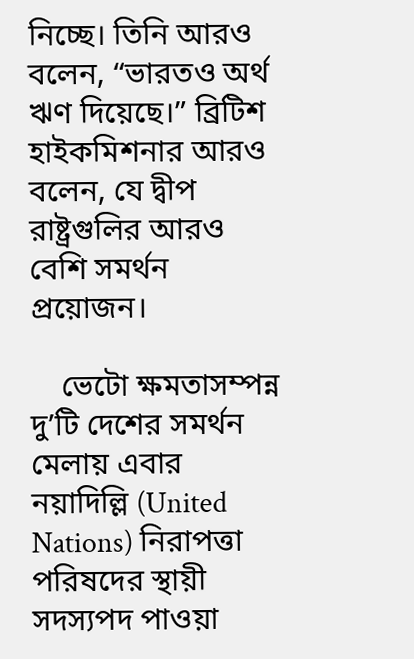নিচ্ছে। তিনি আরও বলেন, “ভারতও অর্থ ঋণ দিয়েছে।” ব্রিটিশ হাইকমিশনার আরও বলেন, যে দ্বীপ রাষ্ট্রগুলির আরও বেশি সমর্থন প্রয়োজন।

    ভেটো ক্ষমতাসম্পন্ন দু’টি দেশের সমর্থন মেলায় এবার নয়াদিল্লি (United Nations) নিরাপত্তা পরিষদের স্থায়ী সদস্যপদ পাওয়া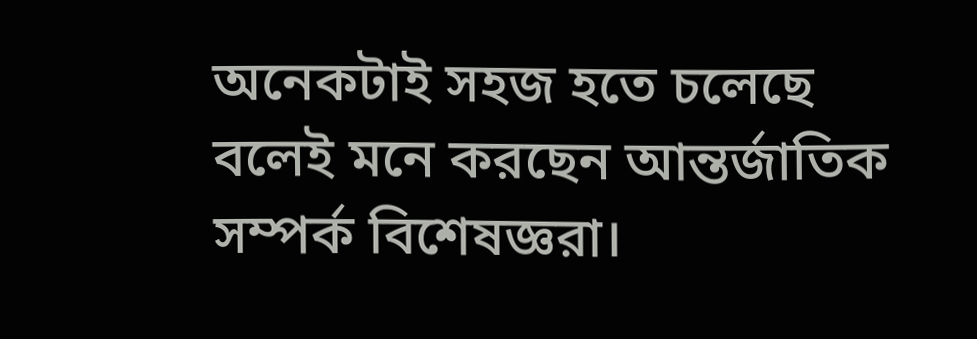অনেকটাই সহজ হতে চলেছে বলেই মনে করছেন আন্তর্জাতিক সম্পর্ক বিশেষজ্ঞরা।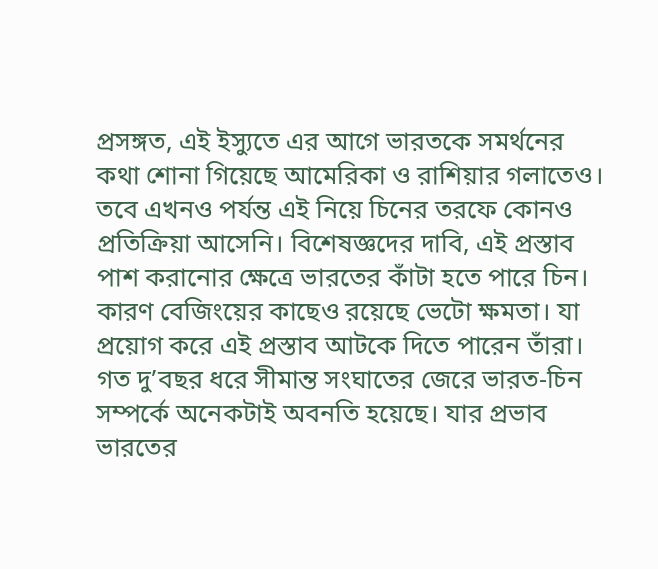প্রসঙ্গত, এই ইস্যুতে এর আগে ভারতকে সমর্থনের কথা শোনা গিয়েছে আমেরিকা ও রাশিয়ার গলাতেও। তবে এখনও পর্যন্ত এই নিয়ে চিনের তরফে কোনও প্রতিক্রিয়া আসেনি। বিশেষজ্ঞদের দাবি, এই প্রস্তাব পাশ করানোর ক্ষেত্রে ভারতের কাঁটা হতে পারে চিন। কারণ বেজিংয়ের কাছেও রয়েছে ভেটো ক্ষমতা। যা প্রয়োগ করে এই প্রস্তাব আটকে দিতে পারেন তাঁরা। গত দু’বছর ধরে সীমান্ত সংঘাতের জেরে ভারত-চিন সম্পর্কে অনেকটাই অবনতি হয়েছে। যার প্রভাব ভারতের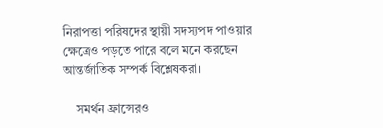নিরাপত্তা পরিষদের স্থায়ী সদস্যপদ পাওয়ার ক্ষেত্রেও পড়তে পারে বলে মনে করছেন আন্তর্জাতিক সম্পর্ক বিশ্লেষকরা।

    সমর্থন ফ্রান্সেরও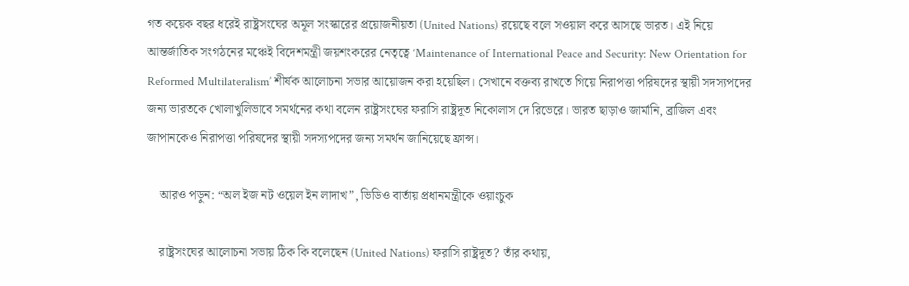গত কয়েক বছর ধরেই রাষ্ট্রসংঘের অমূল সংস্কারের প্রয়োজনীয়তা (United Nations) রয়েছে বলে সওয়াল করে আসছে ভারত। এই নিয়ে আন্তর্জাতিক সংগঠনের মঞ্চেই বিদেশমন্ত্রী জয়শংকরের নেতৃত্বে ‘Maintenance of International Peace and Security: New Orientation for Reformed Multilateralism’ শীর্ষক আলোচনা সভার আয়োজন করা হয়েছিল। সেখানে বক্তব্য রাখতে গিয়ে নিরাপত্তা পরিষদের স্থায়ী সদস্যপদের জন্য ভারতকে খোলাখুলিভাবে সমর্থনের কথা বলেন রাষ্ট্রসংঘের ফরাসি রাষ্ট্রদূত নিকোলাস দে রিভেরে। ভারত ছাড়াও জার্মানি, ব্রাজিল এবং জাপানকেও নিরাপত্তা পরিষদের স্থায়ী সদস্যপদের জন্য সমর্থন জানিয়েছে ফ্রান্স।

    আরও পড়ুন: “অল ইজ নট ওয়েল ইন লাদাখ”, ভিডিও বার্তায় প্রধানমন্ত্রীকে ওয়াংচুক

    রাষ্ট্রসংঘের আলোচনা সভায় ঠিক কি বলেছেন (United Nations) ফরাসি রাষ্ট্রদূত? তাঁর কথায়,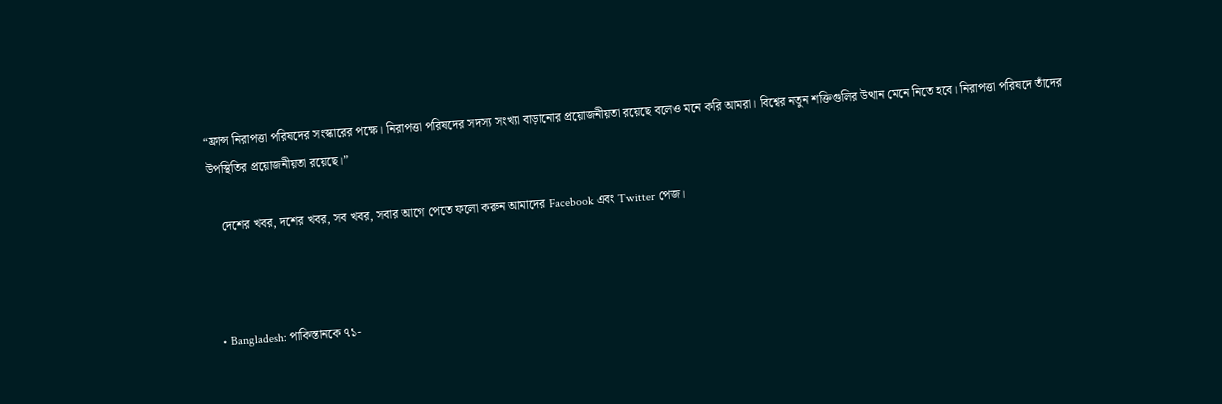“ফ্রান্স নিরাপত্তা পরিষদের সংস্কারের পক্ষে। নিরাপত্তা পরিষদের সদস্য সংখ্যা বাড়ানোর প্রয়োজনীয়তা রয়েছে বলেও মনে করি আমরা। বিশ্বের নতুন শক্তিগুলির উত্থান মেনে নিতে হবে। নিরাপত্তা পরিষদে তাঁদের উপস্থিতির প্রয়োজনীয়তা রয়েছে।”

    দেশের খবর, দশের খবর, সব খবর, সবার আগে পেতে ফলো করুন আমাদের Facebook এবং Twitter পেজ।



  • Bangladesh: পাকিস্তানকে ৭১-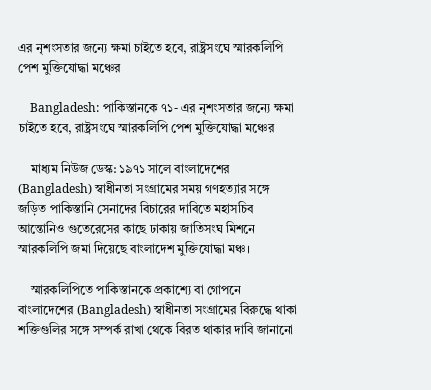এর নৃশংসতার জন্যে ক্ষমা চাইতে হবে, রাষ্ট্রসংঘে স্মারকলিপি পেশ মুক্তিযোদ্ধা মঞ্চের

    Bangladesh: পাকিস্তানকে ৭১- এর নৃশংসতার জন্যে ক্ষমা চাইতে হবে, রাষ্ট্রসংঘে স্মারকলিপি পেশ মুক্তিযোদ্ধা মঞ্চের

    মাধ্যম নিউজ ডেস্ক: ১৯৭১ সালে বাংলাদেশের (Bangladesh) স্বাধীনতা সংগ্রামের সময় গণহত্যার সঙ্গে জড়িত পাকিস্তানি সেনাদের বিচারের দাবিতে মহাসচিব আন্তোনিও গুতেরেসের কাছে ঢাকায় জাতিসংঘ মিশনে স্মারকলিপি জমা দিয়েছে বাংলাদেশ মুক্তিযোদ্ধা মঞ্চ।

    স্মারকলিপিতে পাকিস্তানকে প্রকাশ্যে বা গোপনে বাংলাদেশের (Bangladesh) স্বাধীনতা সংগ্রামের বিরুদ্ধে থাকা শক্তিগুলির সঙ্গে সম্পর্ক রাখা থেকে বিরত থাকার দাবি জানানো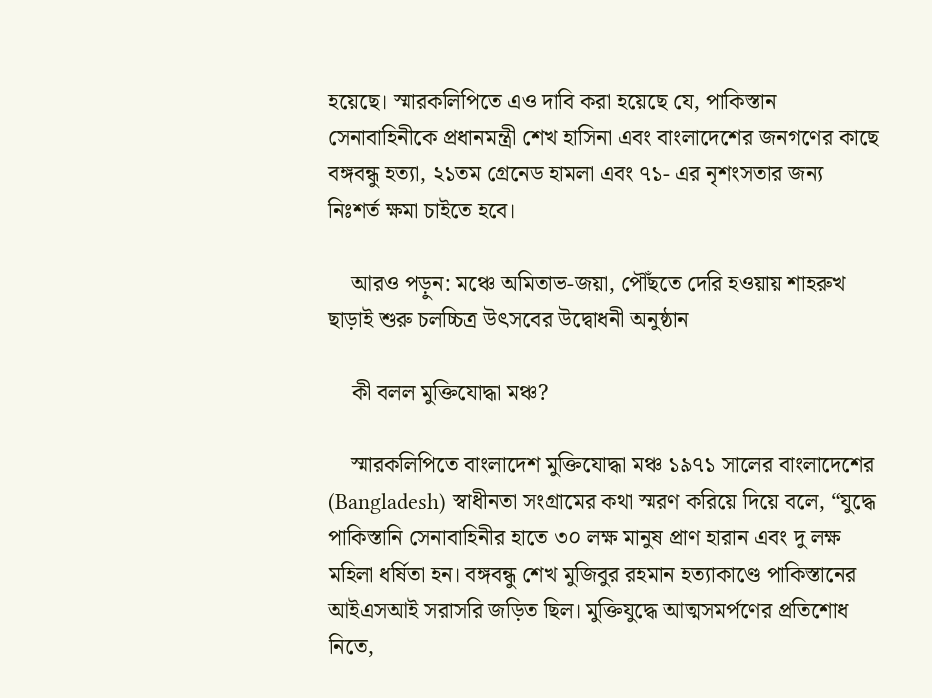হয়েছে। স্মারকলিপিতে এও দাবি করা হয়েছে যে, পাকিস্তান সেনাবাহিনীকে প্রধানমন্ত্রী শেখ হাসিনা এবং বাংলাদেশের জনগণের কাছে বঙ্গবন্ধু হত্যা, ২১তম গ্রেনেড হামলা এবং ৭১- এর নৃশংসতার জন্য নিঃশর্ত ক্ষমা চাইতে হবে।

    আরও পড়ুন: মঞ্চে অমিতাভ-জয়া, পৌঁছতে দেরি হওয়ায় শাহরুখ ছাড়াই শুরু চলচ্চিত্র উৎসবের উদ্বোধনী অনুষ্ঠান

    কী বলল মুক্তিযোদ্ধা মঞ্চ?

    স্মারকলিপিতে বাংলাদেশ মুক্তিযোদ্ধা মঞ্চ ১৯৭১ সালের বাংলাদেশের (Bangladesh) স্বাধীনতা সংগ্রামের কথা স্মরণ করিয়ে দিয়ে বলে, “যুদ্ধে পাকিস্তানি সেনাবাহিনীর হাতে ৩০ লক্ষ মানুষ প্রাণ হারান এবং দু লক্ষ মহিলা ধর্ষিতা হন। বঙ্গবন্ধু শেখ মুজিবুর রহমান হত্যাকাণ্ডে পাকিস্তানের আইএসআই সরাসরি জড়িত ছিল। মুক্তিযুদ্ধে আত্মসমর্পণের প্রতিশোধ নিতে,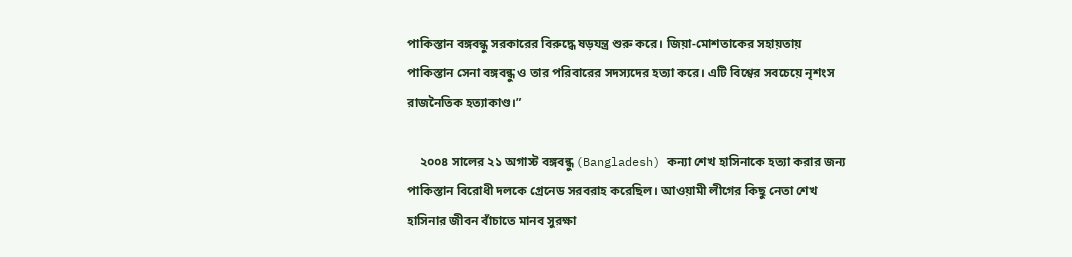পাকিস্তান বঙ্গবন্ধু সরকারের বিরুদ্ধে ষড়যন্ত্র শুরু করে। জিয়া-মোশতাকের সহায়তায় পাকিস্তান সেনা বঙ্গবন্ধু ও তার পরিবারের সদস্যদের হত্যা করে। এটি বিশ্বের সবচেয়ে নৃশংস রাজনৈতিক হত্যাকাণ্ড।”

    ২০০৪ সালের ২১ অগাস্ট বঙ্গবন্ধু (Bangladesh) কন্যা শেখ হাসিনাকে হত্যা করার জন্য পাকিস্তান বিরোধী দলকে গ্রেনেড সরবরাহ করেছিল। আওয়ামী লীগের কিছু নেতা শেখ হাসিনার জীবন বাঁচাতে মানব সুরক্ষা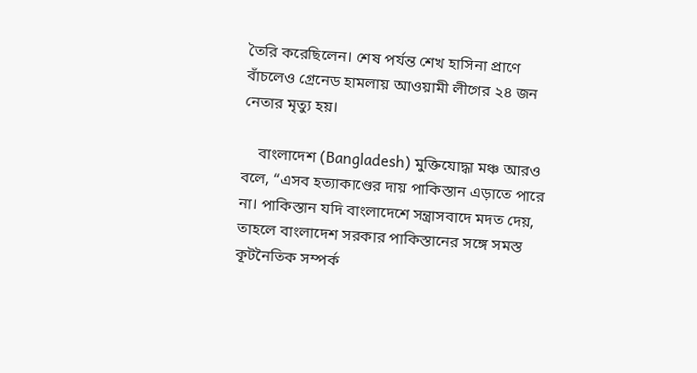তৈরি করেছিলেন। শেষ পর্যন্ত শেখ হাসিনা প্রাণে বাঁচলেও গ্রেনেড হামলায় আওয়ামী লীগের ২৪ জন নেতার মৃত্যু হয়।

    বাংলাদেশ (Bangladesh) মুক্তিযোদ্ধা মঞ্চ আরও বলে, “এসব হত্যাকাণ্ডের দায় পাকিস্তান এড়াতে পারে না। পাকিস্তান যদি বাংলাদেশে সন্ত্রাসবাদে মদত দেয়, তাহলে বাংলাদেশ সরকার পাকিস্তানের সঙ্গে সমস্ত কূটনৈতিক সম্পর্ক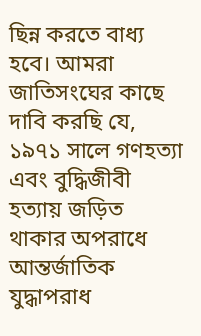ছিন্ন করতে বাধ্য হবে। আমরা জাতিসংঘের কাছে দাবি করছি যে, ১৯৭১ সালে গণহত্যা এবং বুদ্ধিজীবী হত্যায় জড়িত থাকার অপরাধে আন্তর্জাতিক যুদ্ধাপরাধ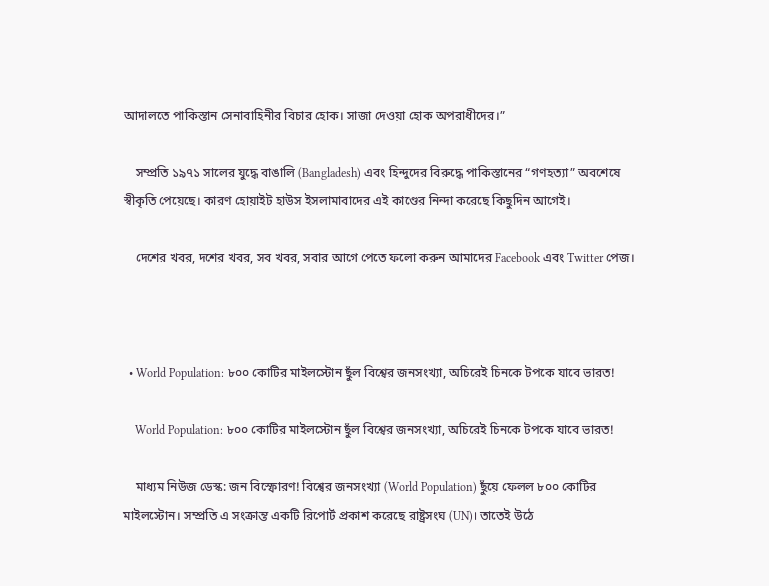আদালতে পাকিস্তান সেনাবাহিনীর বিচার হোক। সাজা দেওয়া হোক অপরাধীদের।”

    সম্প্রতি ১৯৭১ সালের যুদ্ধে বাঙালি (Bangladesh) এবং হিন্দুদের বিরুদ্ধে পাকিস্তানের “গণহত্যা” অবশেষে স্বীকৃতি পেয়েছে। কারণ হোয়াইট হাউস ইসলামাবাদের এই কাণ্ডের নিন্দা করেছে কিছুদিন আগেই।

    দেশের খবর, দশের খবর, সব খবর, সবার আগে পেতে ফলো করুন আমাদের Facebook এবং Twitter পেজ।



  • World Population: ৮০০ কোটির মাইলস্টোন ছুঁল বিশ্বের জনসংখ্যা, অচিরেই চিনকে টপকে যাবে ভারত!

    World Population: ৮০০ কোটির মাইলস্টোন ছুঁল বিশ্বের জনসংখ্যা, অচিরেই চিনকে টপকে যাবে ভারত!

    মাধ্যম নিউজ ডেস্ক: জন বিস্ফোরণ! বিশ্বের জনসংখ্যা (World Population) ছুঁয়ে ফেলল ৮০০ কোটির মাইলস্টোন। সম্প্রতি এ সংক্রান্ত একটি রিপোর্ট প্রকাশ করেছে রাষ্ট্রসংঘ (UN)। তাতেই উঠে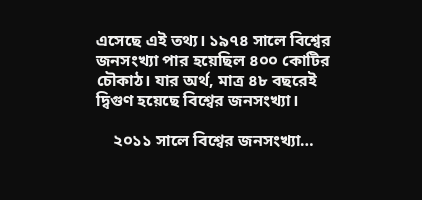এসেছে এই তথ্য। ১৯৭৪ সালে বিশ্বের জনসংখ্যা পার হয়েছিল ৪০০ কোটির চৌকাঠ। যার অর্থ, মাত্র ৪৮ বছরেই দ্বিগুণ হয়েছে বিশ্বের জনসংখ্যা।

    ২০১১ সালে বিশ্বের জনসংখ্যা…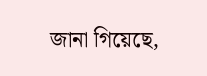জানা গিয়েছে,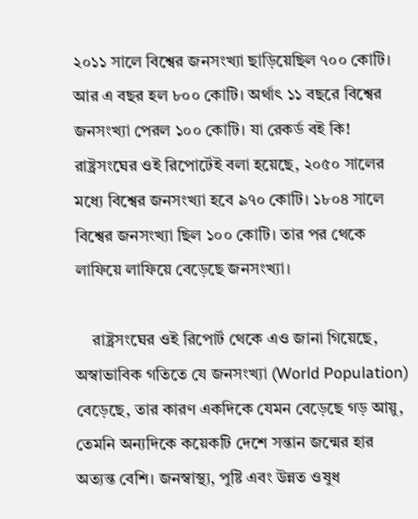২০১১ সালে বিশ্বের জনসংখ্যা ছাড়িয়েছিল ৭০০ কোটি। আর এ বছর হল ৮০০ কোটি। অর্থাৎ ১১ বছরে বিশ্বের জনসংখ্যা পেরল ১০০ কোটি। যা রেকর্ড বই কি!  রাষ্ট্রসংঘের ওই রিপোর্টেই বলা হয়েছে, ২০৫০ সালের মধ্যে বিশ্বের জনসংখ্যা হবে ৯৭০ কোটি। ১৮০৪ সালে বিশ্বের জনসংখ্যা ছিল ১০০ কোটি। তার পর থেকে লাফিয়ে লাফিয়ে বেড়েছে জনসংখ্যা।

    রাষ্ট্রসংঘের ওই রিপোর্ট থেকে এও জানা গিয়েছে, অস্বাভাবিক গতিতে যে জনসংখ্যা (World Population) বেড়েছে, তার কারণ একদিকে যেমন বেড়েছে গড় আয়ু, তেমনি অন্যদিকে কয়েকটি দেশে সন্তান জন্মের হার অত্যন্ত বেশি। জনস্বাস্থ্য, পুষ্টি এবং উন্নত ওষুধ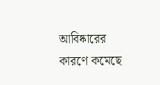আবিষ্কারের কারণে কমেছে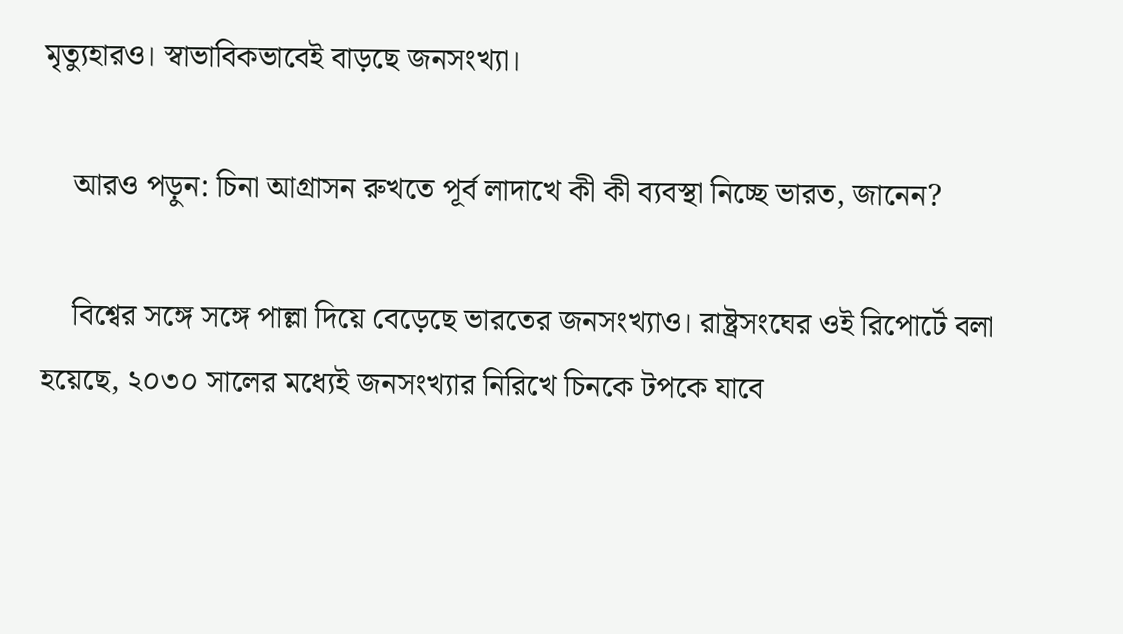মৃত্যুহারও। স্বাভাবিকভাবেই বাড়ছে জনসংখ্যা।

    আরও পড়ুন: চিনা আগ্রাসন রুখতে পূর্ব লাদাখে কী কী ব্যবস্থা নিচ্ছে ভারত, জানেন?

    বিশ্বের সঙ্গে সঙ্গে পাল্লা দিয়ে বেড়েছে ভারতের জনসংখ্যাও। রাষ্ট্রসংঘের ওই রিপোর্টে বলা হয়েছে, ২০৩০ সালের মধ্যেই জনসংখ্যার নিরিখে চিনকে টপকে যাবে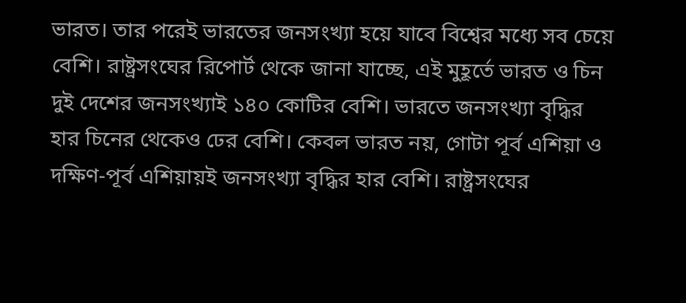ভারত। তার পরেই ভারতের জনসংখ্যা হয়ে যাবে বিশ্বের মধ্যে সব চেয়ে বেশি। রাষ্ট্রসংঘের রিপোর্ট থেকে জানা যাচ্ছে, এই মুহূর্তে ভারত ও চিন দুই দেশের জনসংখ্যাই ১৪০ কোটির বেশি। ভারতে জনসংখ্যা বৃদ্ধির হার চিনের থেকেও ঢের বেশি। কেবল ভারত নয়, গোটা পূর্ব এশিয়া ও দক্ষিণ-পূর্ব এশিয়ায়ই জনসংখ্যা বৃদ্ধির হার বেশি। রাষ্ট্রসংঘের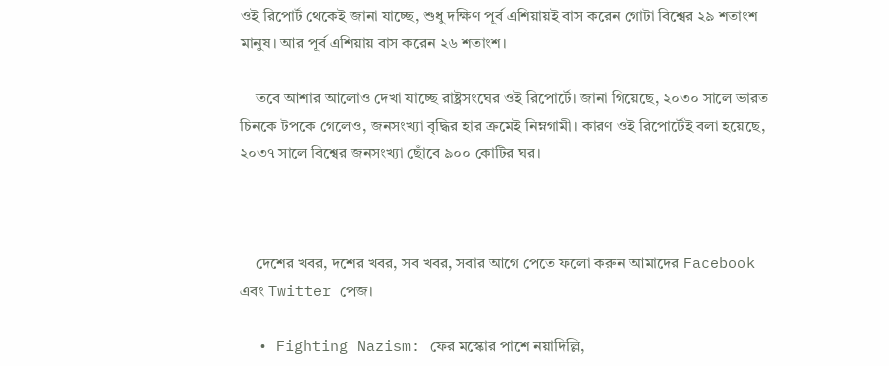ওই রিপোর্ট থেকেই জানা যাচ্ছে, শুধু দক্ষিণ পূর্ব এশিয়ায়ই বাস করেন গোটা বিশ্বের ২৯ শতাংশ মানুষ। আর পূর্ব এশিয়ায় বাস করেন ২৬ শতাংশ।

    তবে আশার আলোও দেখা যাচ্ছে রাষ্ট্রসংঘের ওই রিপোর্টে। জানা গিয়েছে, ২০৩০ সালে ভারত চিনকে টপকে গেলেও, জনসংখ্যা বৃদ্ধির হার ক্রমেই নিম্নগামী। কারণ ওই রিপোর্টেই বলা হয়েছে, ২০৩৭ সালে বিশ্বের জনসংখ্যা ছোঁবে ৯০০ কোটির ঘর।



    দেশের খবর, দশের খবর, সব খবর, সবার আগে পেতে ফলো করুন আমাদের Facebook এবং Twitter পেজ।

  • Fighting Nazism: ফের মস্কোর পাশে নয়াদিল্লি,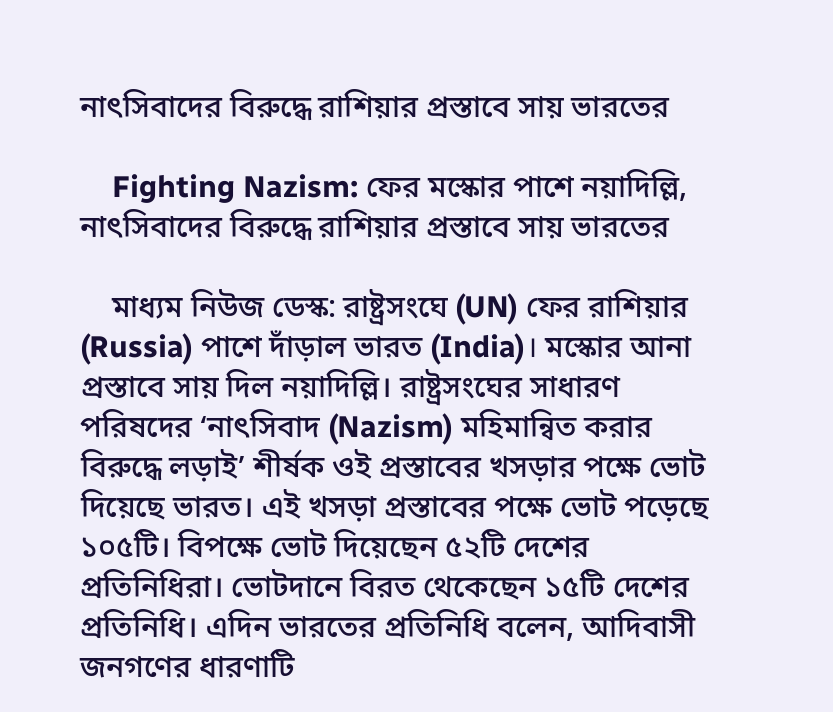নাৎসিবাদের বিরুদ্ধে রাশিয়ার প্রস্তাবে সায় ভারতের

    Fighting Nazism: ফের মস্কোর পাশে নয়াদিল্লি, নাৎসিবাদের বিরুদ্ধে রাশিয়ার প্রস্তাবে সায় ভারতের

    মাধ্যম নিউজ ডেস্ক: রাষ্ট্রসংঘে (UN) ফের রাশিয়ার (Russia) পাশে দাঁড়াল ভারত (India)। মস্কোর আনা প্রস্তাবে সায় দিল নয়াদিল্লি। রাষ্ট্রসংঘের সাধারণ পরিষদের ‘নাৎসিবাদ (Nazism) মহিমান্বিত করার বিরুদ্ধে লড়াই’ শীর্ষক ওই প্রস্তাবের খসড়ার পক্ষে ভোট দিয়েছে ভারত। এই খসড়া প্রস্তাবের পক্ষে ভোট পড়েছে ১০৫টি। বিপক্ষে ভোট দিয়েছেন ৫২টি দেশের প্রতিনিধিরা। ভোটদানে বিরত থেকেছেন ১৫টি দেশের প্রতিনিধি। এদিন ভারতের প্রতিনিধি বলেন, আদিবাসী জনগণের ধারণাটি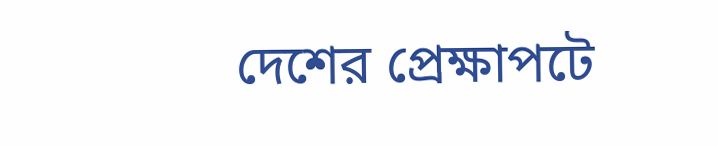দেশের প্রেক্ষাপটে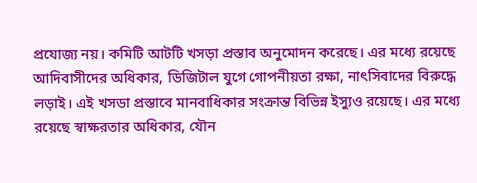প্রযোজ্য নয়। কমিটি আটটি খসড়া প্রস্তাব অনুমোদন করেছে। এর মধ্যে রয়েছে আদিবাসীদের অধিকার, ডিজিটাল যুগে গোপনীয়তা রক্ষা, নাৎসিবাদের বিরুদ্ধে লড়াই। এই খসডা প্রস্তাবে মানবাধিকার সংক্রান্ত বিভিন্ন ইস্যুও রয়েছে। এর মধ্যে রয়েছে স্বাক্ষরতার অধিকার, যৌন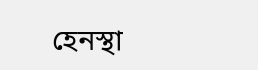হেনস্থা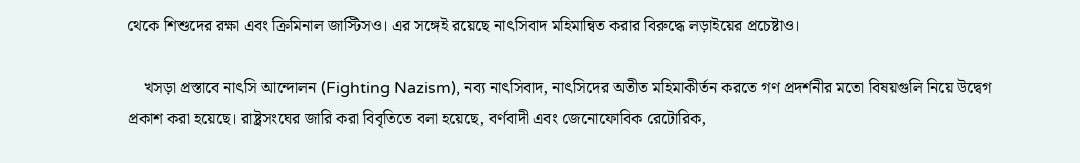থেকে শিশুদের রক্ষা এবং ক্রিমিনাল জাস্টিসও। এর সঙ্গেই রয়েছে নাৎসিবাদ মহিমান্বিত করার বিরুদ্ধে লড়াইয়ের প্রচেষ্টাও।

    খসড়া প্রস্তাবে নাৎসি আন্দোলন (Fighting Nazism), নব্য নাৎসিবাদ, নাৎসিদের অতীত মহিমাকীর্তন করতে গণ প্রদর্শনীর মতো বিষয়গুলি নিয়ে উদ্বেগ প্রকাশ করা হয়েছে। রাষ্ট্রসংঘের জারি করা বিবৃতিতে বলা হয়েছে, বর্ণবাদী এবং জেনোফোবিক রেটোরিক,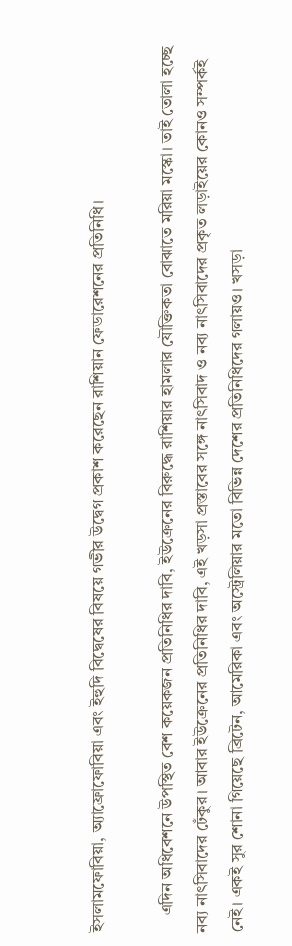ইসলামফোবিয়া, অ্যাফ্রোফোবিয়া এবং ইহুদি বিদ্বেষের বিষয়ে গভীর উদ্বেগ প্রকাশ করেছেন রাশিয়ান ফেডারেশনের প্রতিনিধি।

    এদিন অধিবেশনে উপস্থিত বেশ কয়েকজন প্রতিনিধির দাবি, ইউক্রেনের বিরুদ্ধে রাশিয়ার হামলার যৌক্তিকতা বোঝাতে মরিয়া মস্কো। তাই তোলা হচ্ছে নব্য নাৎসিবাদের ঢেঁকুর। আবার ইউক্রেনের প্রতিনিধির দাবি, এই খড়সা প্রস্তাবের সঙ্গে নাৎসিবাদ ও নব্য নাৎসিবাদের প্রকৃত লড়াইয়ের কোনও সম্পর্কই নেই। একই সুর শোনা গিয়েছে ব্রিটেন, আমেরিকা এবং অস্ট্রেলিয়ার মতো বিভিন্ন দেশের প্রতিনিধিদের গলায়ও। খসড়া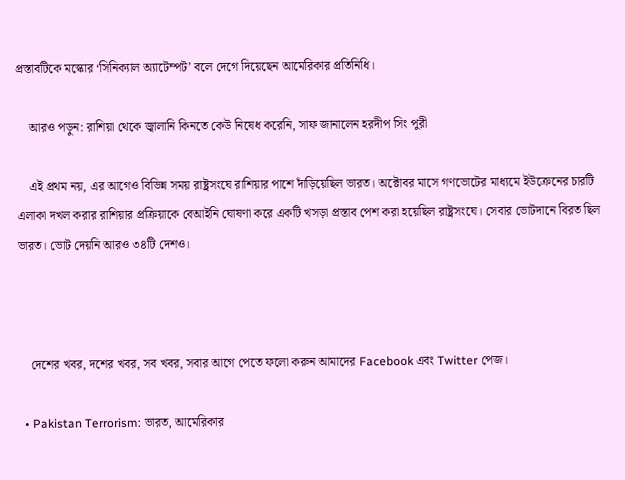প্রস্তাবটিকে মস্কোর ‘সিনিক্যাল অ্যাটেম্পট’ বলে দেগে দিয়েছেন আমেরিকার প্রতিনিধি।

    আরও পড়ুন: রাশিয়া থেকে জ্বালানি কিনতে কেউ নিষেধ করেনি, সাফ জানালেন হরদীপ সিং পুরী

    এই প্রথম নয়, এর আগেও বিভিন্ন সময় রাষ্ট্রসংঘে রাশিয়ার পাশে দাঁড়িয়েছিল ভারত। অক্টোবর মাসে গণভোটের মাধ্যমে ইউক্রেনের চারটি এলাকা দখল করার রাশিয়ার প্রক্রিয়াকে বেআইনি ঘোষণা করে একটি খসড়া প্রস্তাব পেশ করা হয়েছিল রাষ্ট্রসংঘে। সেবার ভোটদানে বিরত ছিল ভারত। ভোট দেয়নি আরও ৩৪টি দেশও।



    দেশের খবর, দশের খবর, সব খবর, সবার আগে পেতে ফলো করুন আমাদের Facebook এবং Twitter পেজ।

  • Pakistan Terrorism: ভারত, আমেরিকার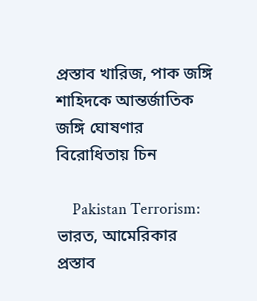প্রস্তাব খারিজ, পাক জঙ্গি শাহিদকে আন্তর্জাতিক জঙ্গি ঘোষণার বিরোধিতায় চিন

    Pakistan Terrorism: ভারত, আমেরিকার প্রস্তাব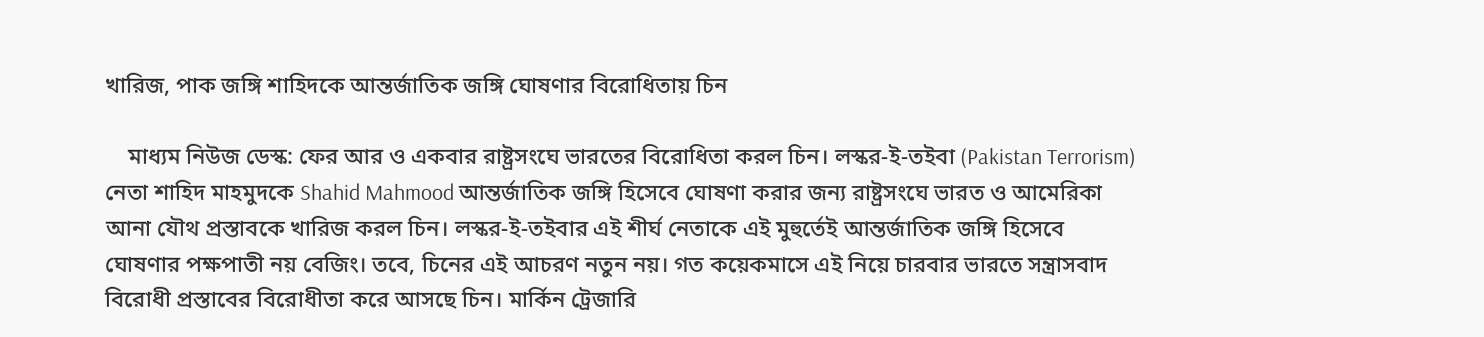খারিজ, পাক জঙ্গি শাহিদকে আন্তর্জাতিক জঙ্গি ঘোষণার বিরোধিতায় চিন

    মাধ্যম নিউজ ডেস্ক: ফের আর ও একবার রাষ্ট্রসংঘে ভারতের বিরোধিতা করল চিন। লস্কর-ই-তইবা (Pakistan Terrorism) নেতা শাহিদ মাহমুদকে Shahid Mahmood আন্তর্জাতিক জঙ্গি হিসেবে ঘোষণা করার জন্য রাষ্ট্রসংঘে ভারত ও আমেরিকা আনা যৌথ প্রস্তাবকে খারিজ করল চিন। লস্কর-ই-তইবার এই শীর্ঘ নেতাকে এই মুহুর্তেই আন্তর্জাতিক জঙ্গি হিসেবে ঘোষণার পক্ষপাতী নয় বেজিং। তবে, চিনের এই আচরণ নতুন নয়। গত কয়েকমাসে এই নিয়ে চারবার ভারতে সন্ত্রাসবাদ বিরোধী প্রস্তাবের বিরোধীতা করে আসছে চিন। মার্কিন ট্রেজারি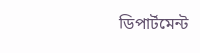ডিপার্টমেন্ট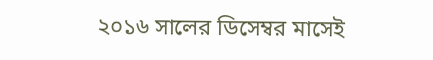২০১৬ সালের ডিসেম্বর মাসেই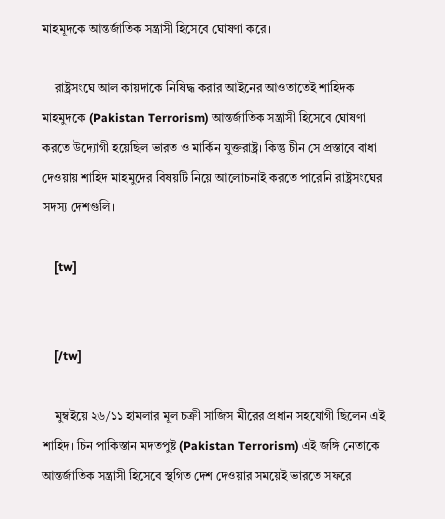মাহমূদকে আন্তর্জাতিক সন্ত্রাসী হিসেবে ঘোষণা করে।

    রাষ্ট্রসংঘে আল কায়দাকে নিষিদ্ধ করার আইনের আওতাতেই শাহিদক মাহমুদকে (Pakistan Terrorism) আন্তর্জাতিক সন্ত্রাসী হিসেবে ঘোষণা করতে উদ্যোগী হয়েছিল ভারত ও মার্কিন যুক্তরাষ্ট্র। কিন্তু চীন সে প্রস্তাবে বাধা দেওয়ায় শাহিদ মাহমুদের বিষয়টি নিয়ে আলোচনাই করতে পারেনি রাষ্ট্রসংঘের সদস্য দেশগুলি।

    [tw]


    [/tw]

    মুম্বইয়ে ২৬/১১ হামলার মূল চক্রী সাজিস মীরের প্রধান সহযোগী ছিলেন এই শাহিদ। চিন পাকিস্তান মদতপুষ্ট (Pakistan Terrorism) এই জঙ্গি নেতাকে আন্তর্জাতিক সন্ত্রাসী হিসেবে স্থগিত দেশ দেওয়ার সময়েই ভারতে সফরে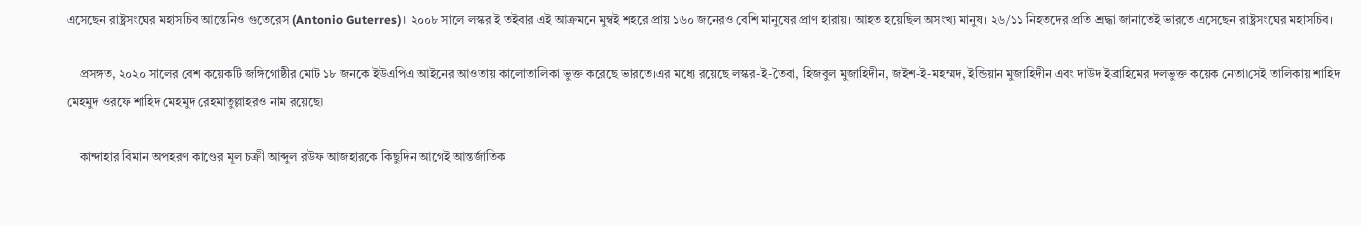এসেছেন রাষ্ট্রসংঘের মহাসচিব আন্তেনিও গুতেরেস (Antonio Guterres)। ২০০৮ সালে লস্কর ই তইবার এই আক্রমনে মুম্বই শহরে প্রায় ১৬০ জনেরও বেশি মানুষের প্রাণ হারায়। আহত হয়েছিল অসংখ্য মানুষ। ২৬/১১ নিহতদের প্রতি শ্রদ্ধা জানাতেই ভারতে এসেছেন রাষ্ট্রসংঘের মহাসচিব।

    প্রসঙ্গত, ২০২০ সালের বেশ কয়েকটি জঙ্গিগোষ্ঠীর মোট ১৮ জনকে ইউএপিএ আইনের আওতায় কালোতালিকা ভুক্ত করেছে ভারতে।এর মধ্যে রয়েছে লস্কর-ই-তৈবা, হিজবুল মুজাহিদীন, জইশ-ই-মহম্মদ, ইন্ডিয়ান মুজাহিদীন এবং দাউদ ইব্রাহিমের দলভুক্ত কয়েক নেতা৷সেই তালিকায় শাহিদ মেহমুদ ওরফে শাহিদ মেহমুদ রেহমাতুল্লাহরও নাম রয়েছে৷

    কান্দাহার বিমান অপহরণ কাণ্ডের মূল চক্রী আব্দুল রউফ আজহারকে কিছুদিন আগেই আন্তর্জাতিক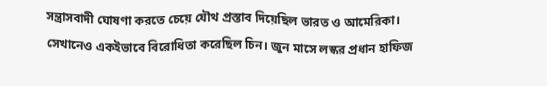সন্ত্রাসবাদী ঘোষণা করতে চেয়ে যৌথ প্রস্তাব দিয়েছিল ভারত ও আমেরিকা। সেখানেও একইভাবে বিরোধিতা করেছিল চিন। জুন মাসে লস্কর প্রধান হাফিজ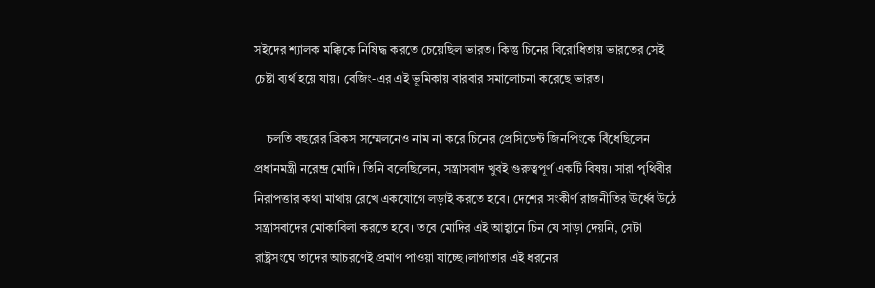সইদের শ্যালক মক্কিকে নিষিদ্ধ করতে চেয়েছিল ভারত। কিন্তু চিনের বিরোধিতায় ভারতের সেই চেষ্টা ব্যর্থ হয়ে যায়। বেজিং-এর এই ভূমিকায় বারবার সমালোচনা করেছে ভারত।

    চলতি বছরের ব্রিকস সম্মেলনেও নাম না করে চিনের প্রেসিডেন্ট জিনপিংকে বিঁধেছিলেন প্রধানমন্ত্রী নরেন্দ্র মোদি। তিনি বলেছিলেন, সন্ত্রাসবাদ খুবই গুরুত্বপূর্ণ একটি বিষয়। সারা পৃথিবীর নিরাপত্তার কথা মাথায় রেখে একযোগে লড়াই করতে হবে। দেশের সংকীর্ণ রাজনীতির ঊর্ধ্বে উঠে সন্ত্রাসবাদের মোকাবিলা করতে হবে। তবে মোদির এই আহ্বানে চিন যে সাড়া দেয়নি, সেটা রাষ্ট্রসংঘে তাদের আচরণেই প্রমাণ পাওয়া যাচ্ছে।লাগাতার এই ধরনের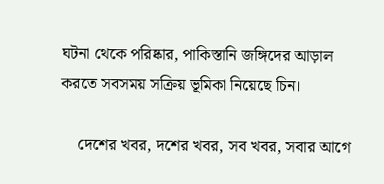ঘটনা থেকে পরিষ্কার, পাকিস্তানি জঙ্গিদের আড়াল করতে সবসময় সক্রিয় ভূমিকা নিয়েছে চিন।

    দেশের খবর, দশের খবর, সব খবর, সবার আগে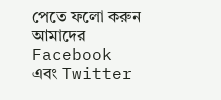পেতে ফলো করুন আমাদের Facebook এবং Twitter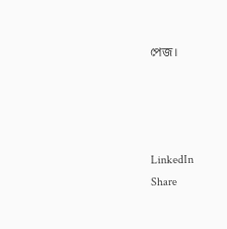পেজ।




LinkedIn
Share